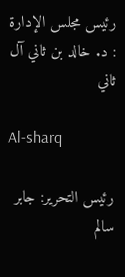رئيس مجلس الإدارة : د. خالد بن ثاني آل ثاني

Al-sharq

رئيس التحرير: جابر سالم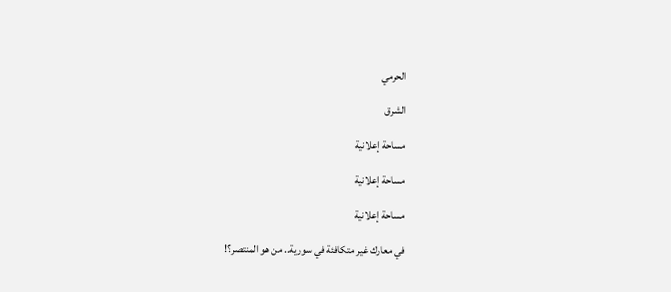الحرمي

الشرق

مساحة إعلانية

مساحة إعلانية

مساحة إعلانية

في معارك غير متكافئة في سورية.. من هو المنتصر؟!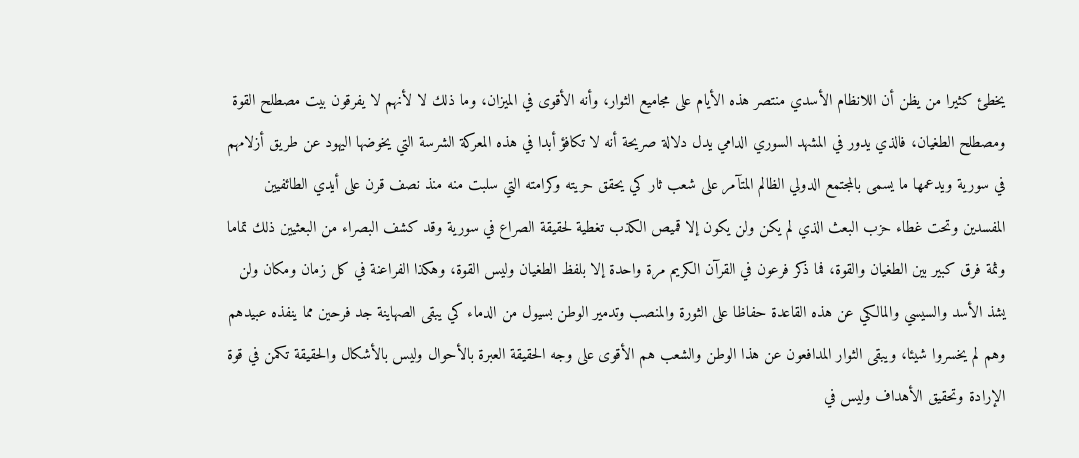يخطئ كثيرا من يظن أن اللانظام الأسدي منتصر هذه الأيام على مجاميع الثوار، وأنه الأقوى في الميزان، وما ذلك لا لأنهم لا يفرقون بيت مصطلح القوة ومصطلح الطغيان، فالذي يدور في المشهد السوري الدامي يدل دلالة صريحة أنه لا تكافؤ أبدا في هذه المعركة الشرسة التي يخوضها اليهود عن طريق أزلامهم في سورية ويدعمها ما يسمى بالمجتمع الدولي الظالم المتآمر على شعب ثار كي يحقق حريته وكرامته التي سلبت منه منذ نصف قرن على أيدي الطائفيين المفسدين وتحت غطاء حزب البعث الذي لم يكن ولن يكون إلا قميص الكذب تغطية لحقيقة الصراع في سورية وقد كشف البصراء من البعثيين ذلك تماما وثمة فرق كبير بين الطغيان والقوة، فما ذكر فرعون في القرآن الكريم مرة واحدة إلا بلفظ الطغيان وليس القوة، وهكذا الفراعنة في كل زمان ومكان ولن يشذ الأسد والسيسي والمالكي عن هذه القاعدة حفاظا على الثورة والمنصب وتدمير الوطن بسيول من الدماء كي يبقى الصهاينة جد فرحين مما ينفذه عبيدهم وهم لم يخسروا شيئا، ويبقى الثوار المدافعون عن هذا الوطن والشعب هم الأقوى على وجه الحقيقة العبرة بالأحوال وليس بالأشكال والحقيقة تكمن في قوة الإرادة وتحقيق الأهداف وليس في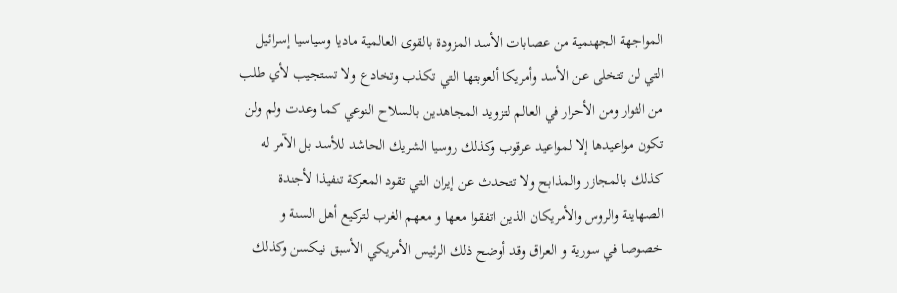المواجهة الجهنمية من عصابات الأسد المزودة بالقوى العالمية ماديا وسياسيا إسرائيل التي لن تتخلى عن الأسد وأمريكا ألعوبتها التي تكذب وتخادع ولا تستجيب لأي طلب من الثوار ومن الأحرار في العالم لتزويد المجاهدين بالسلاح النوعي كما وعدت ولم ولن تكون مواعيدها إلا لمواعيد عرقوب وكذلك روسيا الشريك الحاشد للأسد بل الآمر له كذلك بالمجازر والمذابح ولا تتحدث عن إيران التي تقود المعركة تنفيذا لأجندة الصهاينة والروس والأمريكان الذين اتفقوا معها و معهم الغرب لتركيع أهل السنة و خصوصا في سورية و العراق وقد أوضح ذلك الرئيس الأمريكي الأسبق نيكسن وكذلك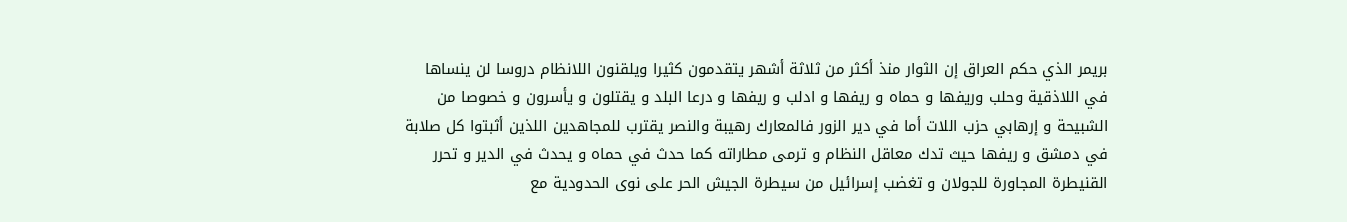بريمر الذي حكم العراق إن الثوار منذ أكثر من ثلاثة أشهر يتقدمون كثيرا ويلقنون اللانظام دروسا لن ينساها في اللاذقية وحلب وريفها و حماه و ريفها و ادلب و ريفها و درعا البلد و يقتلون و يأسرون و خصوصا من الشبيحة و إرهابي حزب اللات أما في دير الزور فالمعارك رهيبة والنصر يقترب للمجاهدين اللذين أثبتوا كل صلابة في دمشق و ريفها حيث تدك معاقل النظام و ترمى مطاراته كما حدث في حماه و يحدث في الدير و تحرر القنيطرة المجاورة للجولان و تغضب إسرائيل من سيطرة الجيش الحر على نوى الحدودية مع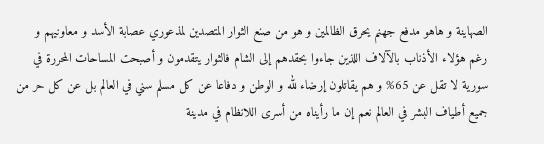الصهاينة و هاهو مدفع جهنم يحرق الظالمين و هو من صنع الثوار المتصدين لمذعوري عصابة الأسد و معاونيهم و رغم هؤلاء الأذناب بالآلاف اللذين جاءوا بحقدهم إلى الشام فالثوار يتقدمون و أصبحت المساحات المحررة في سورية لا تقل عن 65% و هم يقاتلون إرضاء لله و الوطن و دفاعا عن كل مسلم سني في العالم بل عن كل حر من جميع أطياف البشر في العالم نعم إن ما رأيناه من أسرى اللانظام في مدينة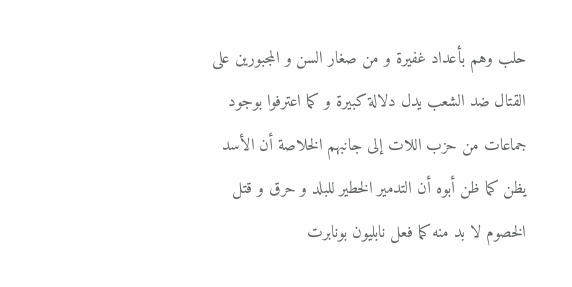حلب وهم بأعداد غفيرة و من صغار السن و المجبورين على القتال ضد الشعب يدل دلالة كبيرة و كما اعترفوا بوجود جماعات من حزب اللات إلى جانبهم الخلاصة أن الأسد يظن كما ظن أبوه أن التدمير الخطير للبلد و حرق و قتل الخصوم لا بد منه كما فعل نابليون بونابرت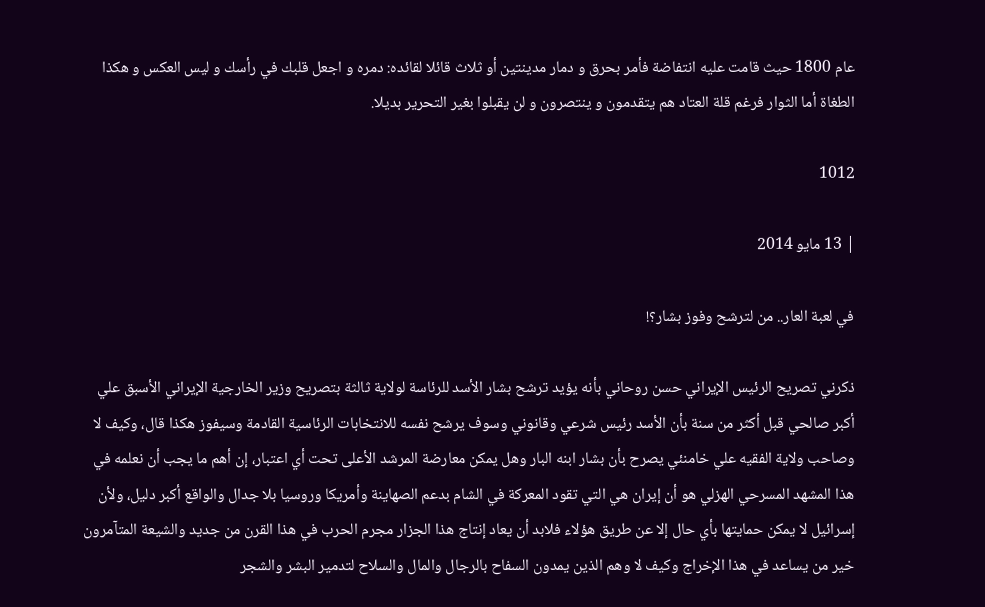عام 1800 حيث قامت عليه انتفاضة فأمر بحرق و دمار مدينتين أو ثلاث قائلا لقائده: دمره و اجعل قلبك في رأسك و ليس العكس و هكذا الطغاة أما الثوار فرغم قلة العتاد هم يتقدمون و ينتصرون و لن يقبلوا بغير التحرير بديلا.

1012

| 13 مايو 2014

في لعبة العار.. من لترشح وفوز بشار؟!

ذكرني تصريح الرئيس الإيراني حسن روحاني بأنه يؤيد ترشح بشار الأسد للرئاسة لولاية ثالثة بتصريح وزير الخارجية الإيراني الأسبق علي أكبر صالحي قبل أكثر من سنة بأن الأسد رئيس شرعي وقانوني وسوف يرشح نفسه للانتخابات الرئاسية القادمة وسيفوز هكذا قال، وكيف لا وصاحب ولاية الفقيه علي خامنئي يصرح بأن بشار ابنه البار وهل يمكن معارضة المرشد الأعلى تحت أي اعتبار، إن أهم ما يجب أن نعلمه في هذا المشهد المسرحي الهزلي هو أن إيران هي التي تقود المعركة في الشام بدعم الصهاينة وأمريكا وروسيا بلا جدال والواقع أكبر دليل، ولأن إسرائيل لا يمكن حمايتها بأي حال إلا عن طريق هؤلاء فلابد أن يعاد إنتاج هذا الجزار مجرم الحرب في هذا القرن من جديد والشيعة المتآمرون خير من يساعد في هذا الإخراج وكيف لا وهم الذين يمدون السفاح بالرجال والمال والسلاح لتدمير البشر والشجر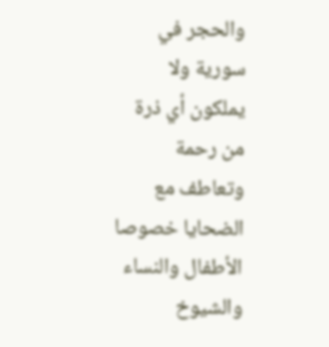والحجر في سورية ولا يملكون أي ذرة من رحمة وتعاطف مع الضحايا خصوصا الأطفال والنساء والشيوخ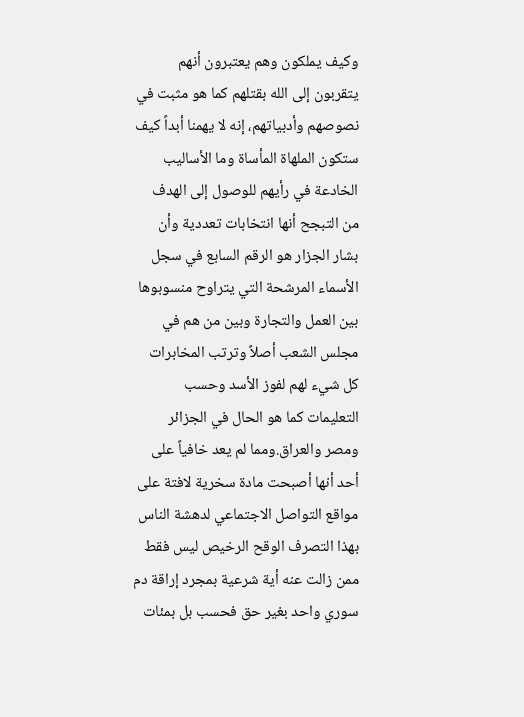وكيف يملكون وهم يعتبرون أنهم يتقربون إلى الله بقتلهم كما هو مثبت في نصوصهم وأدبياتهم، إنه لا يهمنا أبداً كيف ستكون الملهاة المأساة وما الأساليب الخادعة في رأيهم للوصول إلى الهدف من التبجح أنها انتخابات تعددية وأن بشار الجزار هو الرقم السابع في سجل الأسماء المرشحة التي يتراوح منسوبوها بين العمل والتجارة وبين من هم في مجلس الشعب أصلاً وترتب المخابرات كل شيء لهم لفوز الأسد وحسب التعليمات كما هو الحال في الجزائر ومصر والعراق.ومما لم يعد خافياً على أحد أنها أصبحت مادة سخرية لافتة على مواقع التواصل الاجتماعي لدهشة الناس بهذا التصرف الوقح الرخيص ليس فقط ممن زالت عنه أية شرعية بمجرد إراقة دم سوري واحد بغير حق فحسب بل بمئات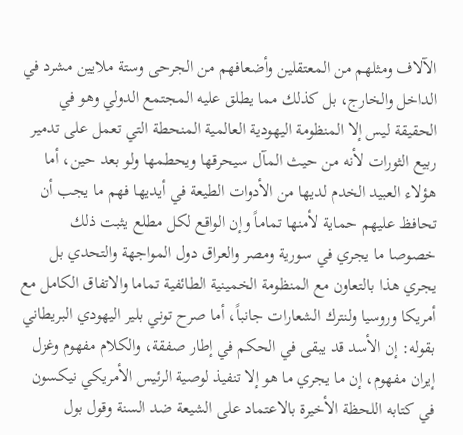الآلاف ومثلهم من المعتقلين وأضعافهم من الجرحى وستة ملايين مشرد في الداخل والخارج، بل كذلك مما يطلق عليه المجتمع الدولي وهو في الحقيقة ليس إلا المنظومة اليهودية العالمية المنحطة التي تعمل على تدمير ربيع الثورات لأنه من حيث المآل سيحرقها ويحطمها ولو بعد حين، أما هؤلاء العبيد الخدم لديها من الأدوات الطيعة في أيديها فهم ما يجب أن تحافظ عليهم حماية لأمنها تماماً وإن الواقع لكل مطلع يثبت ذلك خصوصا ما يجري في سورية ومصر والعراق دول المواجهة والتحدي بل يجري هذا بالتعاون مع المنظومة الخمينية الطائفية تماما والاتفاق الكامل مع أمريكا وروسيا ولنترك الشعارات جانباً، أما صرح توني بلير اليهودي البريطاني بقوله: إن الأسد قد يبقى في الحكم في إطار صفقة، والكلام مفهوم وغزل إيران مفهوم، إن ما يجري ما هو إلا تنفيذ لوصية الرئيس الأمريكي نيكسون في كتابه اللحظة الأخيرة بالاعتماد على الشيعة ضد السنة وقول بول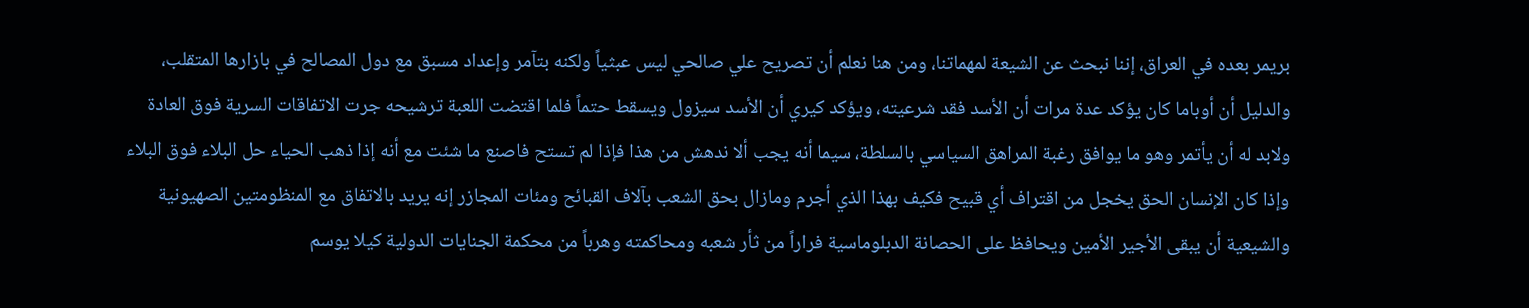بريمر بعده في العراق، إننا نبحث عن الشيعة لمهماتنا، ومن هنا نعلم أن تصريح علي صالحي ليس عبثياً ولكنه بتآمر وإعداد مسبق مع دول المصالح في بازارها المتقلب، والدليل أن أوباما كان يؤكد عدة مرات أن الأسد فقد شرعيته، ويؤكد كيري أن الأسد سيزول ويسقط حتماً فلما اقتضت اللعبة ترشيحه جرت الاتفاقات السرية فوق العادة ولابد له أن يأتمر وهو ما يوافق رغبة المراهق السياسي بالسلطة، سيما أنه يجب ألا ندهش من هذا فإذا لم تستح فاصنع ما شئت مع أنه إذا ذهب الحياء حل البلاء فوق البلاء وإذا كان الإنسان الحق يخجل من اقتراف أي قبيح فكيف بهذا الذي أجرم ومازال بحق الشعب بآلاف القبائح ومئات المجازر إنه يريد بالاتفاق مع المنظومتين الصهيونية والشيعية أن يبقى الأجير الأمين ويحافظ على الحصانة الدبلوماسية فراراً من ثأر شعبه ومحاكمته وهرباً من محكمة الجنايات الدولية كيلا يوسم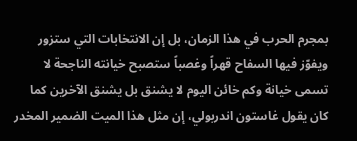بمجرم الحرب في هذا الزمان، بل إن الانتخابات التي ستزور ويفوّز فيها السفاح قهراً وغصباً ستصبح خيانته الناجحة لا تسمى خيانة وكم خائن اليوم لا يشنق بل يشنق الآخرين كما كان يقول غاستون اندربولي، إن مثل هذا الميت الضمير المخدر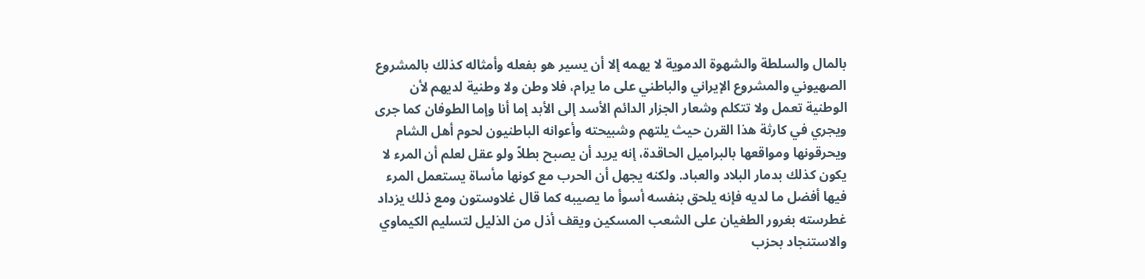بالمال والسلطة والشهوة الدموية لا يهمه إلا أن يسير هو بفعله وأمثاله كذلك بالمشروع الصهيوني والمشروع الإيراني والباطني على ما يرام، فلا وطن ولا وطنية لديهم لأن الوطنية تعمل ولا تتكلم وشعار الجزار الدائم الأسد إلى الأبد إما أنا وإما الطوفان كما جرى ويجري في كارثة هذا القرن حيث يلتهم وشبيحته وأعوانه الباطنيون لحوم أهل الشام ويحرقونها ومواقعها بالبراميل الحاقدة، إنه يريد أن يصبح بطلاً ولو عقل لعلم أن المرء لا يكون كذلك بدمار البلاد والعباد. ولكنه يجهل أن الحرب مع كونها مأساة يستعمل المرء فيها أفضل ما لديه فإنه يلحق بنفسه أسوأ ما يصيبه كما قال غلاوستون ومع ذلك يزداد غطرسته بغرور الطغيان على الشعب المسكين ويقف أذل من الذليل لتسليم الكيماوي والاستنجاد بحزب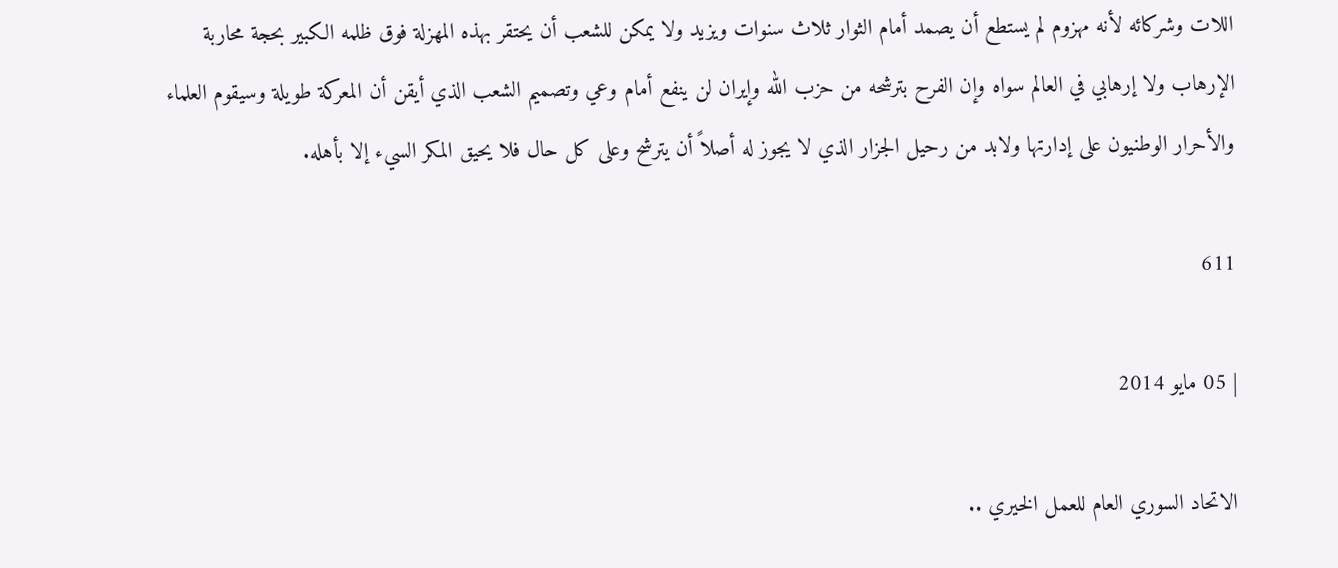اللات وشركائه لأنه مهزوم لم يستطع أن يصمد أمام الثوار ثلاث سنوات ويزيد ولا يمكن للشعب أن يحتقر بهذه المهزلة فوق ظلمه الكبير بحجة محاربة الإرهاب ولا إرهابي في العالم سواه وإن الفرح بترشحه من حزب الله وإيران لن ينفع أمام وعي وتصميم الشعب الذي أيقن أن المعركة طويلة وسيقوم العلماء والأحرار الوطنيون على إدارتها ولابد من رحيل الجزار الذي لا يجوز له أصلاً أن يترشح وعلى كل حال فلا يحيق المكر السيء إلا بأهله.

611

| 05 مايو 2014

الاتحاد السوري العام للعمل الخيري ..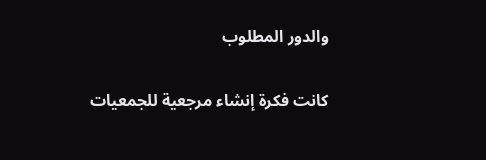والدور المطلوب

كانت فكرة إنشاء مرجعية للجمعيات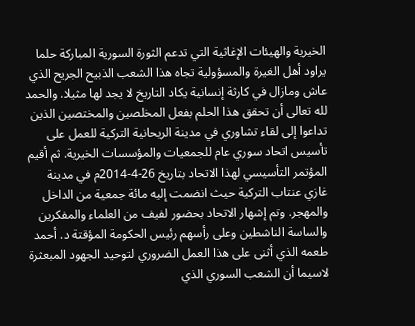الخيرية والهيئات الإغاثية التي تدعم الثورة السورية المباركة حلما يراود أهل الغيرة والمسؤولية تجاه هذا الشعب الذبيح الجريح الذي عاش ومازال في كارثة إنسانية يكاد التاريخ لا يجد لها مثيلا. والحمد لله تعالى أن تحقق هذا الحلم بفعل المخلصين والمختصين الذين تداعوا إلى لقاء تشاوري في مدينة الريحانية التركية للعمل على تأسيس اتحاد سوري عام للجمعيات والمؤسسات الخيرية. ثم أقيم المؤتمر التأسيسي لهذا الاتحاد بتاريخ 26-4-2014م في مدينة غازي عنتاب التركية حيث انضمت إليه مائة جمعية من الداخل والمهجر. وتم إشهار الاتحاد بحضور لفيف من العلماء والمفكرين والساسة الناشطين وعلى رأسهم رئيس الحكومة المؤقتة د. أحمد طعمه الذي أثنى على هذا العمل الضروري لتوحيد الجهود المبعثرة لاسيما أن الشعب السوري الذي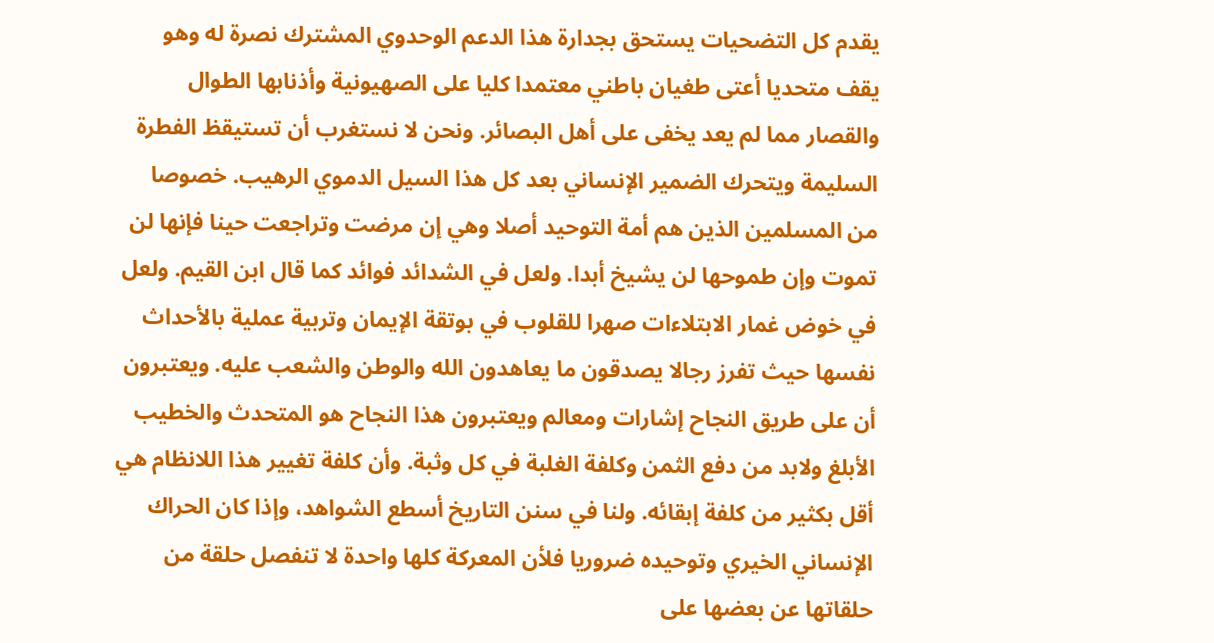يقدم كل التضحيات يستحق بجدارة هذا الدعم الوحدوي المشترك نصرة له وهو يقف متحديا أعتى طغيان باطني معتمدا كليا على الصهيونية وأذنابها الطوال والقصار مما لم يعد يخفى على أهل البصائر. ونحن لا نستغرب أن تستيقظ الفطرة السليمة ويتحرك الضمير الإنساني بعد كل هذا السيل الدموي الرهيب. خصوصا من المسلمين الذين هم أمة التوحيد أصلا وهي إن مرضت وتراجعت حينا فإنها لن تموت وإن طموحها لن يشيخ أبدا. ولعل في الشدائد فوائد كما قال ابن القيم. ولعل في خوض غمار الابتلاءات صهرا للقلوب في بوتقة الإيمان وتربية عملية بالأحداث نفسها حيث تفرز رجالا يصدقون ما يعاهدون الله والوطن والشعب عليه. ويعتبرون أن على طريق النجاح إشارات ومعالم ويعتبرون هذا النجاح هو المتحدث والخطيب الأبلغ ولابد من دفع الثمن وكلفة الغلبة في كل وثبة. وأن كلفة تغيير هذا اللانظام هي أقل بكثير من كلفة إبقائه. ولنا في سنن التاريخ أسطع الشواهد، وإذا كان الحراك الإنساني الخيري وتوحيده ضروريا فلأن المعركة كلها واحدة لا تنفصل حلقة من حلقاتها عن بعضها على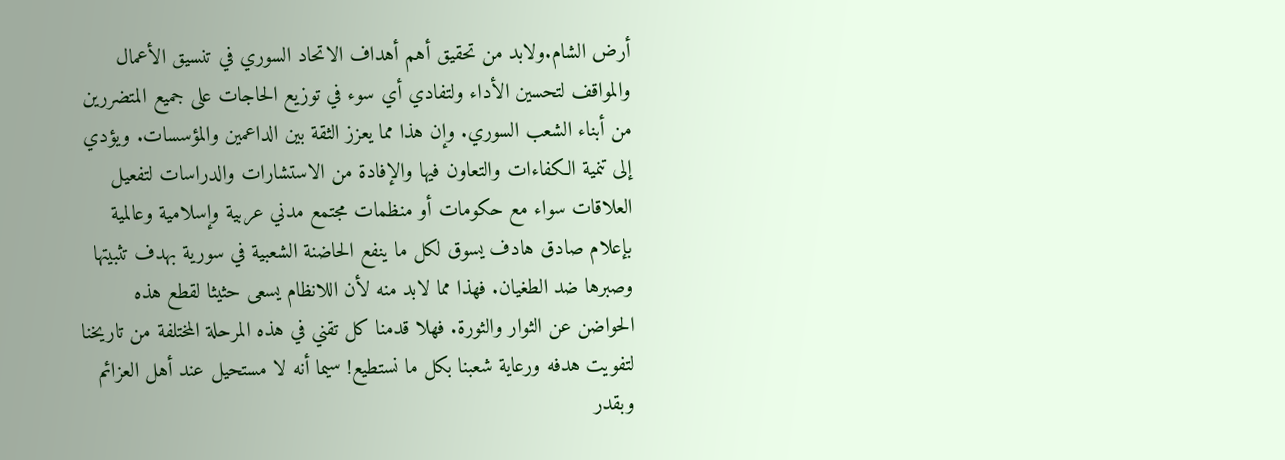أرض الشام.ولابد من تحقيق أهم أهداف الاتحاد السوري في تنسيق الأعمال والمواقف لتحسين الأداء ولتفادي أي سوء في توزيع الحاجات على جميع المتضررين من أبناء الشعب السوري. وإن هذا مما يعزز الثقة بين الداعمين والمؤسسات. ويؤدي إلى تنمية الكفاءات والتعاون فيها والإفادة من الاستشارات والدراسات لتفعيل العلاقات سواء مع حكومات أو منظمات مجتمع مدني عربية وإسلامية وعالمية بإعلام صادق هادف يسوق لكل ما ينفع الحاضنة الشعبية في سورية بهدف تثبيتها وصبرها ضد الطغيان. فهذا مما لابد منه لأن اللانظام يسعى حثيثا لقطع هذه الحواضن عن الثوار والثورة. فهلا قدمنا كل تقني في هذه المرحلة المختلفة من تاريخنا لتفويت هدفه ورعاية شعبنا بكل ما نستطيع! سيما أنه لا مستحيل عند أهل العزائم وبقدر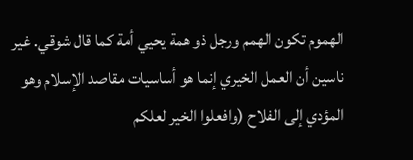الهموم تكون الهمم ورجل ذو همة يحيي أمة كما قال شوقي. غير ناسين أن العمل الخيري إنما هو أساسيات مقاصد الإسلام وهو المؤدي إلى الفلاح (وافعلوا الخير لعلكم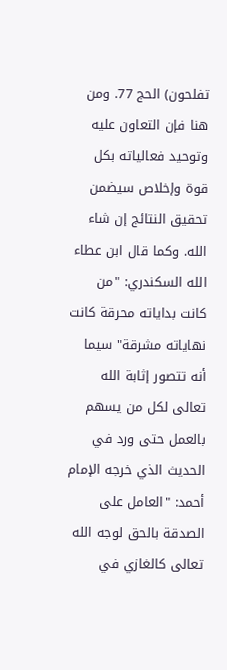تفلحون) الحج 77. ومن هنا فإن التعاون عليه وتوحيد فعالياته بكل قوة وإخلاص سيضمن تحقيق النتائج إن شاء الله. وكما قال ابن عطاء الله السكندري: "من كانت بداياته محرقة كانت نهاياته مشرقة" سيما أنه تتصور إثابة الله تعالى لكل من يسهم بالعمل حتى ورد في الحديث الذي خرجه الإمام أحمد: "العامل على الصدقة بالحق لوجه الله تعالى كالغازي في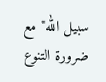سبيل الله" مع ضرورة التنوع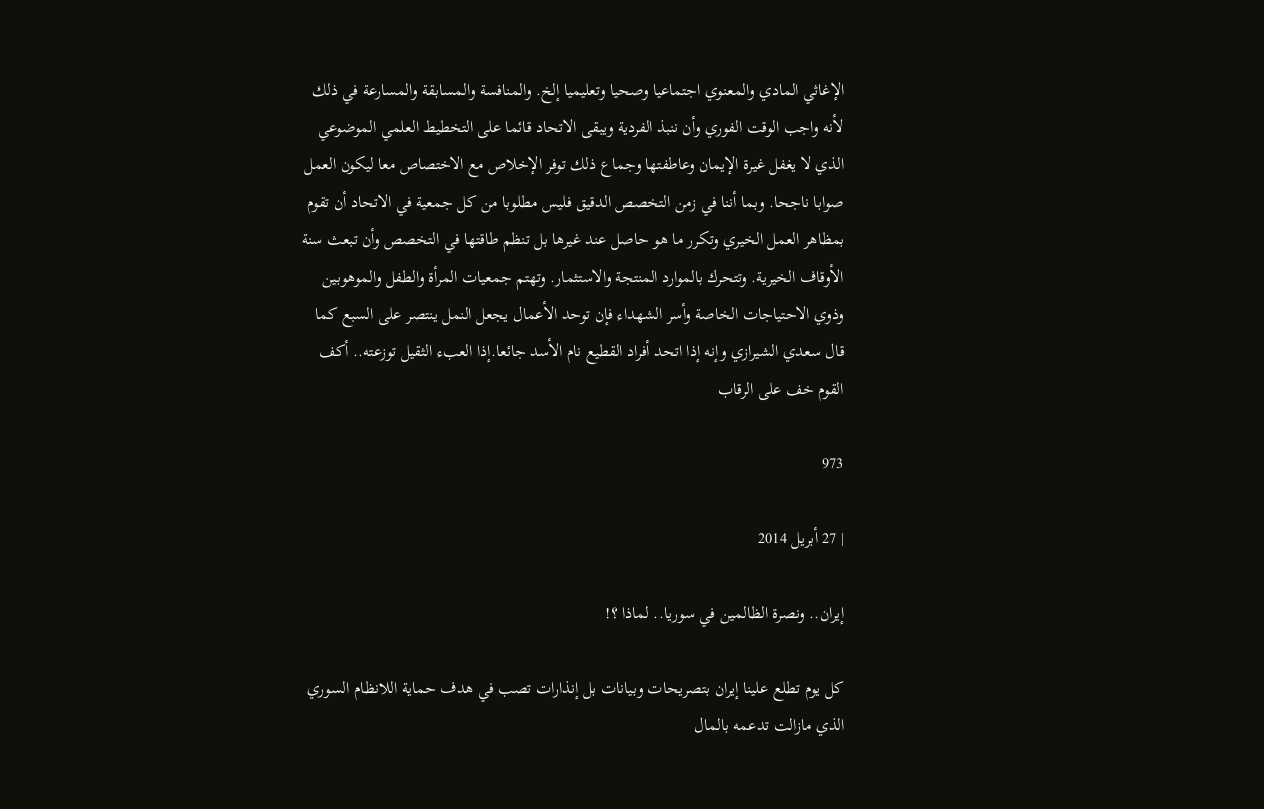الإغاثي المادي والمعنوي اجتماعيا وصحيا وتعليميا إلخ. والمنافسة والمسابقة والمسارعة في ذلك لأنه واجب الوقت الفوري وأن ننبذ الفردية ويبقى الاتحاد قائما على التخطيط العلمي الموضوعي الذي لا يغفل غيرة الإيمان وعاطفتها وجماع ذلك توفر الإخلاص مع الاختصاص معا ليكون العمل صوابا ناجحا. وبما أننا في زمن التخصص الدقيق فليس مطلوبا من كل جمعية في الاتحاد أن تقوم بمظاهر العمل الخيري وتكرر ما هو حاصل عند غيرها بل تنظم طاقتها في التخصص وأن تبعث سنة الأوقاف الخيرية. وتتحرك بالموارد المنتجة والاستثمار. وتهتم جمعيات المرأة والطفل والموهوبين وذوي الاحتياجات الخاصة وأسر الشهداء فإن توحد الأعمال يجعل النمل ينتصر على السبع كما قال سعدي الشيرازي وإنه إذا اتحد أفراد القطيع نام الأسد جائعا.إذا العبء الثقيل توزعته.. أكف القوم خف على الرقاب

973

| 27 أبريل 2014

إيران.. ونصرة الظالمين في سوريا.. لماذا ؟!

كل يوم تطلع علينا إيران بتصريحات وبيانات بل إنذارات تصب في هدف حماية اللانظام السوري الذي مازالت تدعمه بالمال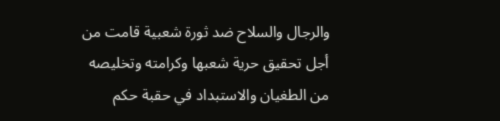والرجال والسلاح ضد ثورة شعبية قامت من أجل تحقيق حرية شعبها وكرامته وتخليصه من الطغيان والاستبداد في حقبة حكم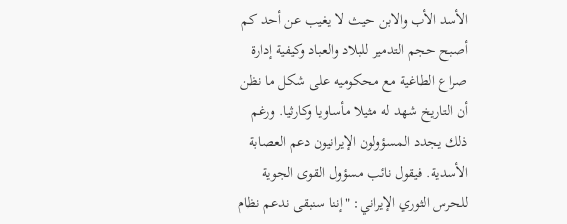الأسد الأب والابن حيث لا يغيب عن أحد كم أصبح حجم التدمير للبلاد والعباد وكيفية إدارة صراع الطاغية مع محكوميه على شكل ما نظن أن التاريخ شهد له مثيلا مأساويا وكارثيا. ورغم ذلك يجدد المسؤولون الإيرانيون دعم العصابة الأسدية. فيقول نائب مسؤول القوى الجوية للحرس الثوري الإيراني: "إننا سنبقى ندعم نظام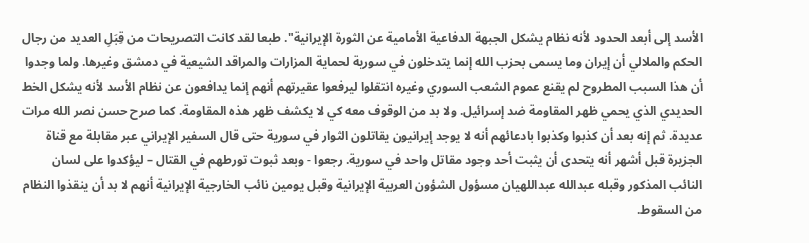الأسد إلى أبعد الحدود لأنه نظام يشكل الجبهة الدفاعية الأمامية عن الثورة الإيرانية". طبعا لقد كانت التصريحات من قِبَلِ العديد من رجال الحكم والملالي أن إيران وما يسمى بحزب الله إنما يتدخلون في سورية لحماية المزارات والمراقد الشيعية في دمشق وغيرها. ولما وجدوا أن هذا السبب المطروح لم يقنع عموم الشعب السوري وغيره انتقلوا ليرفعوا عقيرتهم أنهم إنما يدافعون عن نظام الأسد لأنه يشكل الخط الحديدي الذي يحمي ظهر المقاومة ضد إسرائيل. ولا بد من الوقوف معه كي لا يكشف ظهر هذه المقاومة. كما صرح حسن نصر الله مرات عديدة. ثم إنه بعد أن كذبوا وكذبوا بادعائهم أنه لا يوجد إيرانيون يقاتلون الثوار في سورية حتى قال السفير الإيراني عبر مقابلة مع قناة الجزيرة قبل أشهر أنه يتحدى أن يثبت أحد وجود مقاتل واحد في سورية. رجعوا - وبعد ثبوت تورطهم في القتال – ليؤكدوا على لسان النائب المذكور وقبله عبدالله عبداللهيان مسؤول الشؤون العربية الإيرانية وقبل يومين نائب الخارجية الإيرانية أنهم لا بد أن ينقذوا النظام من السقوط.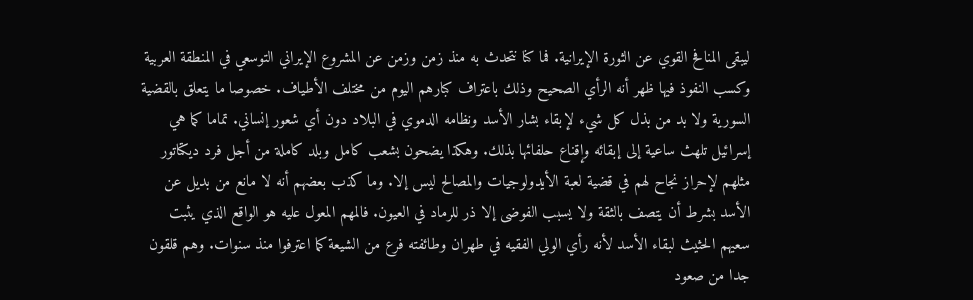ليبقى المنافح القوي عن الثورة الإيرانية. فما كنا نتحدث به منذ زمن وزمن عن المشروع الإيراني التوسعي في المنطقة العربية وكسب النفوذ فيها ظهر أنه الرأي الصحيح وذلك باعتراف كبارهم اليوم من مختلف الأطياف. خصوصا ما يتعلق بالقضية السورية ولا بد من بذل كل شيء لإبقاء بشار الأسد ونظامه الدموي في البلاد دون أي شعور إنساني. تماما كما هي إسرائيل تلهث ساعية إلى إبقائه وإقناع حلفائها بذلك. وهكذا يضحون بشعب كامل وبلد كاملة من أجل فرد ديكتاتور مثلهم لإحراز نجاح لهم في قضية لعبة الأيدولوجيات والمصالح ليس إلا. وما كذب بعضهم أنه لا مانع من بديل عن الأسد بشرط أن يتصف بالثقة ولا يسبب الفوضى إلا ذر للرماد في العيون. فالمهم المعول عليه هو الواقع الذي يثبت سعيهم الحثيث لبقاء الأسد لأنه رأي الولي الفقيه في طهران وطائفته فرع من الشيعة كما اعترفوا منذ سنوات. وهم قلقون جدا من صعود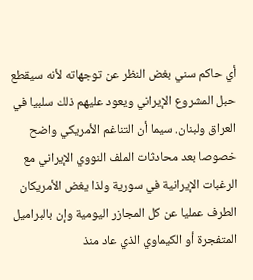أي حاكم سني بغض النظر عن توجهاته لأنه سيقطع حبل المشروع الإيراني ويعود عليهم ذلك سلبيا في العراق ولبنان. سيما أن التناغم الأمريكي واضح خصوصا بعد محادثات الملف النووي الإيراني مع الرغبات الإيرانية في سورية ولذا يغض الأمريكان الطرف عمليا عن كل المجازر اليومية وإن بالبراميل المتفجرة أو الكيماوي الذي عاد منذ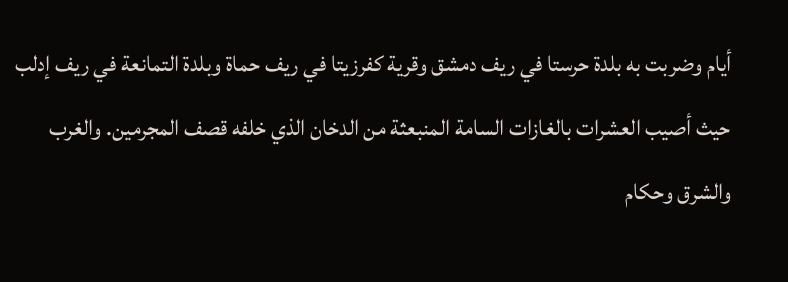أيام وضربت به بلدة حرستا في ريف دمشق وقرية كفرزيتا في ريف حماة وبلدة التمانعة في ريف إدلب حيث أصيب العشرات بالغازات السامة المنبعثة من الدخان الذي خلفه قصف المجرمين. والغرب والشرق وحكام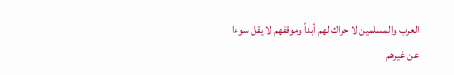العرب والمسلمين لا حراك لهم أبداً وموقفهم لا يقل سوءا عن غيرهم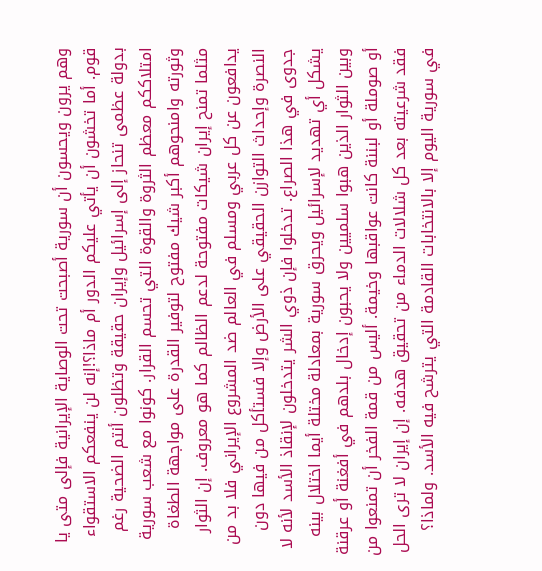وهم يرون ويحسون أن سورية أصبحت تحت الوصاية الإيرانية فإلى متى يا قوم. أما تخشون أن يأتي عليكم الدور أم ماذا؟!إنه لن ينفعكم الاستقواء بدولة عظمى تنحاز إلى إسرائيل وإيران حقيقة وتظلون أنتم الضحية رغم امتلاككم معظم الثروة والقوة التي تحسم القرار. كونوا مع شعب سورية وثورته وامنحوهم أكبر شيك مفتوح لتوفير القدرة على مواجهة الطغاة مثلما تمنح إيران شيكات مفتوحة لدعم الظالم كما هو معروف. إن الثوار يدافعون عن كل عربي ومسلم في العالم ضد المشروع الإيراني فلا بد من النصرة وإحداث التوازن الحقيقي على الأرض وإلا فستأكل من فيها دون جدوى في هذا الصراع. تدخلوا فإن ذوي الشر يتدخلون لإنقاذ الأسد لأنه لا يشكل أي تهديد لإسرائيل ويحرق سورية بمعادلة مختلة أيما اختلال بينه وبين الثوار الذين هبوا سلميين ولا يحبون إدخال بلدهم في أفغنة أو عرقنة أو صوملة أو لبننة كانت عواقبها وخيمة. أليس من قمة الفخر أن تمنعوا من فقد شرعيته بعد كل شلالات الدماء من تحقيق هدفه. إن إيران لا ترى الحل في سورية اليوم إلا بالانتخابات القادمة التي يترشح فيه الأسد. ولماذا؟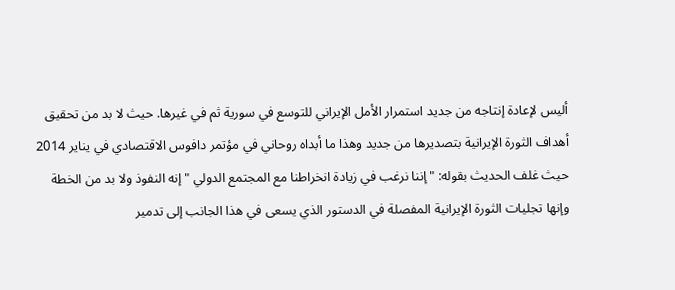أليس لإعادة إنتاجه من جديد استمرار الأمل الإيراني للتوسع في سورية ثم في غيرها. حيث لا بد من تحقيق أهداف الثورة الإيرانية بتصديرها من جديد وهذا ما أبداه روحاني في مؤتمر دافوس الاقتصادي في يناير 2014 حيث غلف الحديث بقوله: "إننا نرغب في زيادة انخراطنا مع المجتمع الدولي " إنه النفوذ ولا بد من الخطة وإنها تجليات الثورة الإيرانية المفصلة في الدستور الذي يسعى في هذا الجانب إلى تدمير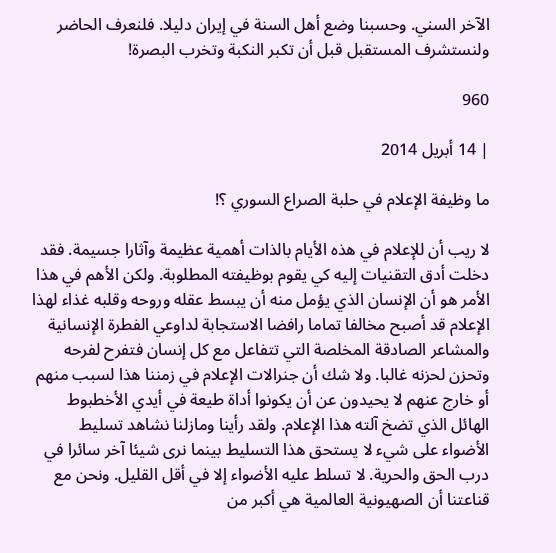الآخر السني. وحسبنا وضع أهل السنة في إيران دليلا. فلنعرف الحاضر ولنستشرف المستقبل قبل أن تكبر النكبة وتخرب البصرة!

960

| 14 أبريل 2014

ما وظيفة الإعلام في حلبة الصراع السوري ؟!

لا ريب أن للإعلام في هذه الأيام بالذات أهمية عظيمة وآثارا جسيمة. فقد دخلت أدق التقنيات إليه كي يقوم بوظيفته المطلوبة. ولكن الأهم في هذا الأمر هو أن الإنسان الذي يؤمل منه أن يبسط عقله وروحه وقلبه غذاء لهذا الإعلام قد أصبح مخالفا تماما رافضا الاستجابة لداوعي الفطرة الإنسانية والمشاعر الصادقة المخلصة التي تتفاعل مع كل إنسان فتفرح لفرحه وتحزن لحزنه غالبا. ولا شك أن جنرالات الإعلام في زمننا هذا لسبب منهم أو خارج عنهم لا يحيدون عن أن يكونوا أداة طيعة في أيدي الأخطبوط الهائل الذي تضخ آلته هذا الإعلام. ولقد رأينا ومازلنا نشاهد تسليط الأضواء على شيء لا يستحق هذا التسليط بينما نرى شيئا آخر سائرا في درب الحق والحرية. لا تسلط عليه الأضواء إلا في أقل القليل. ونحن مع قناعتنا أن الصهيونية العالمية هي أكبر من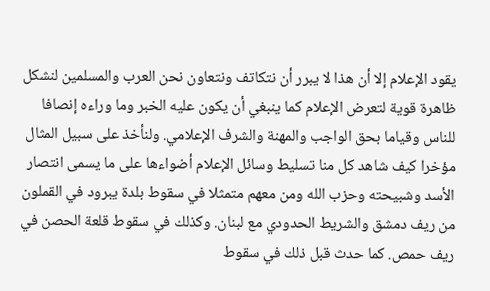يقود الإعلام إلا أن هذا لا يبرر أن نتكاتف ونتعاون نحن العرب والمسلمين لنشكل ظاهرة قوية لتعرض الإعلام كما ينبغي أن يكون عليه الخبر وما وراءه إنصافا للناس وقياما بحق الواجب والمهنة والشرف الإعلامي. ولنأخذ على سبيل المثال مؤخرا كيف شاهد كل منا تسليط وسائل الإعلام أضواءها على ما يسمى انتصار الأسد وشبيحته وحزب الله ومن معهم متمثلا في سقوط بلدة يبرود في القملون من ريف دمشق والشريط الحدودي مع لبنان. وكذلك في سقوط قلعة الحصن في ريف حمص. كما حدث قبل ذلك في سقوط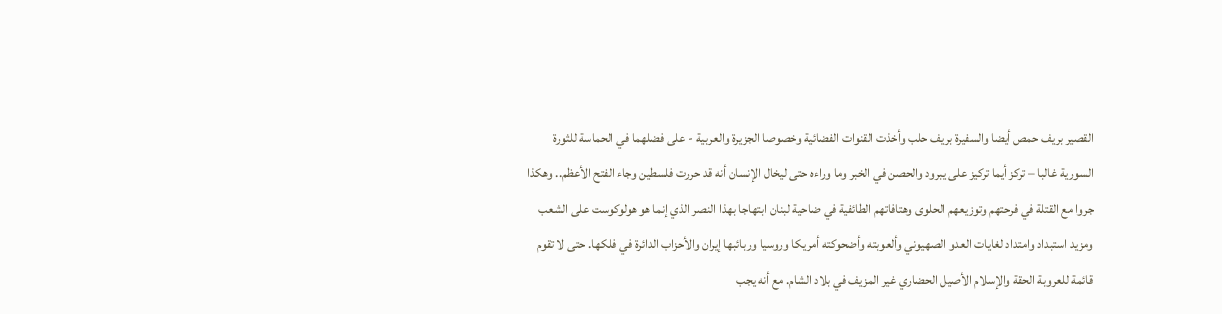القصير بريف حمص أيضا والسفيرة بريف حلب وأخذت القنوات الفضائية وخصوصا الجزيرة والعربية - على فضلهما في الحماسة للثورة السورية غالبا – تركز أيما تركيز على يبرود والحصن في الخبر وما وراءه حتى ليخال الإنسان أنه قد حررت فلسطين وجاء الفتح الأعظم.. وهكذا جروا مع القتلة في فرحتهم وتوزيعهم الحلوى وهتافاتهم الطائفية في ضاحية لبنان ابتهاجا بهذا النصر الذي إنما هو هولوكوست على الشعب ومزيد استبداد وامتداد لغايات العدو الصهيوني وألعوبته وأضحوكته أمريكا وروسيا وربائبها إيران والأحزاب الدائرة في فلكها. حتى لا تقوم قائمة للعروبة الحقة والإسلام الأصيل الحضاري غير المزيف في بلاد الشام. مع أنه يجب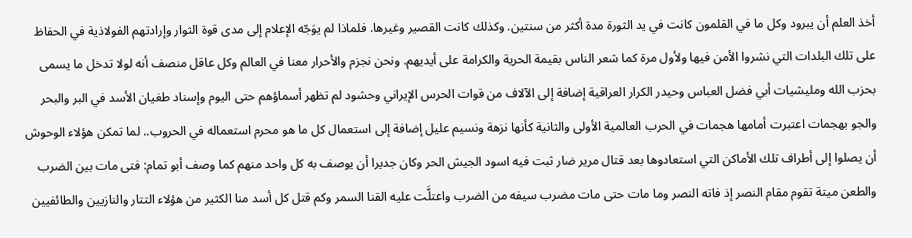أخذ العلم أن يبرود وكل ما في القلمون كانت في يد الثورة مدة أكثر من سنتين. وكذلك كانت القصير وغيرها. فلماذا لم يوَجّه الإعلام إلى مدى قوة الثوار وإرادتهم الفولاذية في الحفاظ على تلك البلدات التي نشروا الأمن فيها ولأول مرة كما شعر الناس بقيمة الحرية والكرامة على أيديهم. ونحن نجزم والأحرار معنا في العالم وكل عاقل منصف أنه لولا تدخل ما يسمى بحزب الله ومليشيات أبي فضل العباس وحيدر الكرار العراقية إضافة إلى الآلاف من قوات الحرس الإيراني وحشود لم تظهر أسماؤهم حتى اليوم وإسناد طغيان الأسد في البر والبحر والجو بهجمات اعتبرت أمامها هجمات في الحرب العالمية الأولى والثانية كأنها نزهة ونسيم عليل إضافة إلى استعمال كل ما هو محرم استعماله في الحروب.. لما تمكن هؤلاء الوحوش أن يصلوا إلى أطراف تلك الأماكن التي استعادوها بعد قتال مرير ضار ثبت فيه اسود الجيش الحر وكان جديرا أن يوصف به كل واحد منهم كما وصف أبو تمام: فتى مات بين الضرب والطعن ميتة تقوم مقام النصر إذ فاته النصر وما مات حتى مات مضرب سيفه من الضرب واعتلَّت عليه القنا السمر وكم قتل كل أسد منا الكثير من هؤلاء التتار والنازيين والطائفيين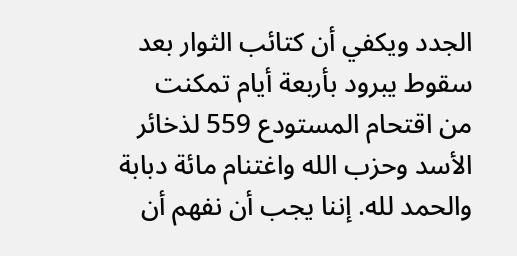الجدد ويكفي أن كتائب الثوار بعد سقوط يبرود بأربعة أيام تمكنت من اقتحام المستودع 559 لذخائر الأسد وحزب الله واغتنام مائة دبابة والحمد لله. إننا يجب أن نفهم أن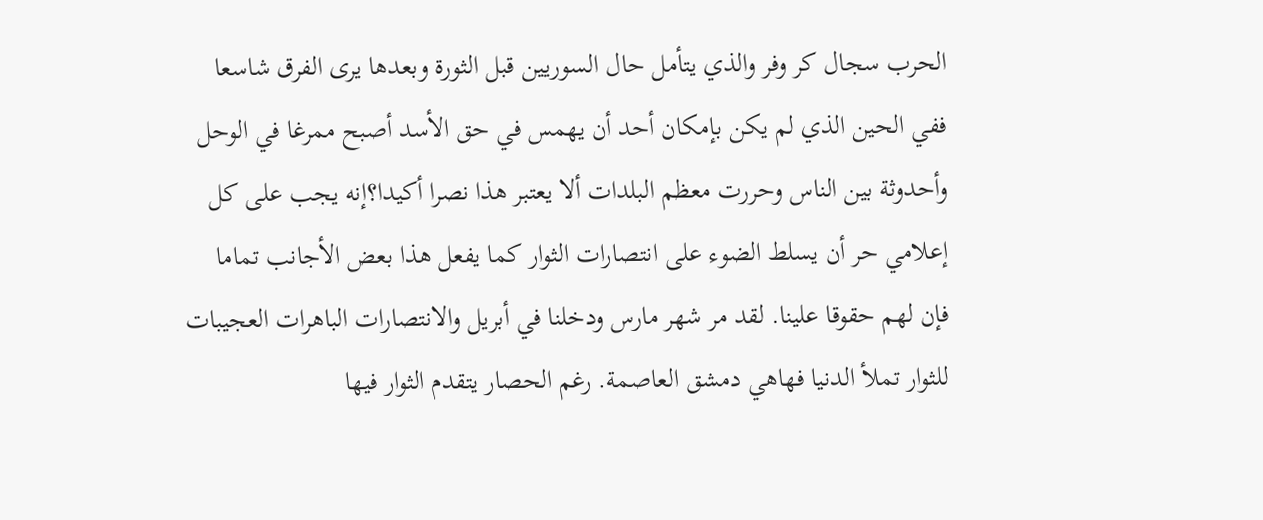الحرب سجال كر وفر والذي يتأمل حال السوريين قبل الثورة وبعدها يرى الفرق شاسعا ففي الحين الذي لم يكن بإمكان أحد أن يهمس في حق الأسد أصبح ممرغا في الوحل وأحدوثة بين الناس وحررت معظم البلدات ألا يعتبر هذا نصرا أكيدا؟إنه يجب على كل إعلامي حر أن يسلط الضوء على انتصارات الثوار كما يفعل هذا بعض الأجانب تماما فإن لهم حقوقا علينا. لقد مر شهر مارس ودخلنا في أبريل والانتصارات الباهرات العجيبات للثوار تملأ الدنيا فهاهي دمشق العاصمة. رغم الحصار يتقدم الثوار فيها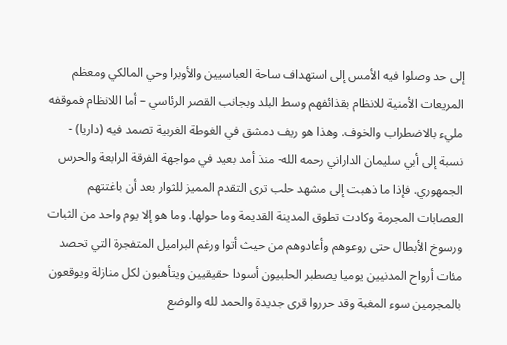إلى حد وصلوا فيه الأمس إلى استهداف ساحة العباسيين والأوبرا وحي المالكي ومعظم المريعات الأمنية للانظام بقذائفهم وسط البلد وبجانب القصر الرئاسي – أما اللانظام فموقفه مليء بالاضطراب والخوف. وهذا هو ريف دمشق في الغوطة الغربية تصمد فيه (داريا) - نسبة إلى أبي سليمان الداراني رحمه الله- منذ أمد بعيد في مواجهة الفرقة الرابعة والحرس الجمهوري. فإذا ما ذهبت إلى مشهد حلب ترى التقدم المميز للثوار بعد أن باغتتهم العصابات المجرمة وكادت تطوق المدينة القديمة وما حولها. وما هو إلا يوم واحد من الثبات ورسوخ الأبطال حتى روعوهم وأعادوهم من حيث أتوا ورغم البراميل المتفجرة التي تحصد مئات أرواح المدنيين يوميا يصطبر الحلبيون أسودا حقيقيين ويتأهبون لكل منازلة ويوقعون بالمجرمين سوء المغبة وقد حرروا قرى جديدة والحمد لله والوضع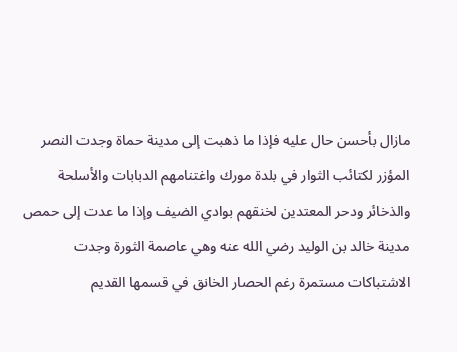مازال بأحسن حال عليه فإذا ما ذهبت إلى مدينة حماة وجدت النصر المؤزر لكتائب الثوار في بلدة مورك واغتنامهم الدبابات والأسلحة والذخائر ودحر المعتدين لخنقهم بوادي الضيف وإذا ما عدت إلى حمص مدينة خالد بن الوليد رضي الله عنه وهي عاصمة الثورة وجدت الاشتباكات مستمرة رغم الحصار الخانق في قسمها القديم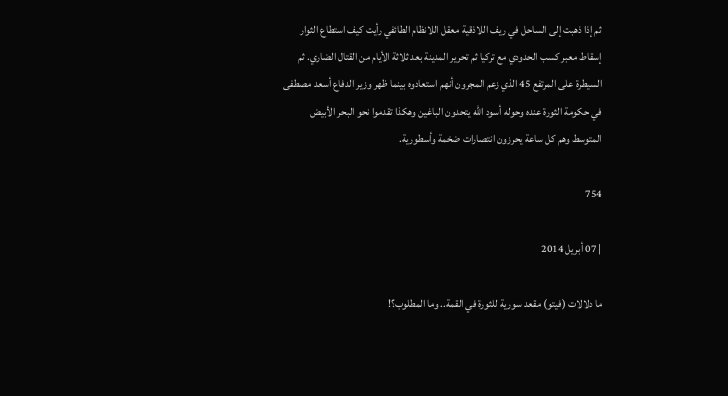ثم إذا ذهبت إلى الساحل في ريف اللاذقية معقل اللانظام الطائفي رأيت كيف استطاع الثوار إسقاط معبر كسب الحدودي مع تركيا ثم تحرير المدينة بعد ثلاثة الأيام من القتال الضاري. ثم السيطرة على المرتفع 45 الذي زعم المجرون أنهم استعادوه بينما ظهر وزير الدفاع أسعد مصطفى في حكومة الثورة عنده وحوله أسود الله يتحدون الباغين وهكذا تقدموا نحو البحر الأبيض المتوسط وهم كل ساعة يحرزون انتصارات ضخمة وأسطورية.

754

| 07 أبريل 2014

ما دلالات (فيتو) مقعد سورية للثورة في القمة.. وما المطلوب؟!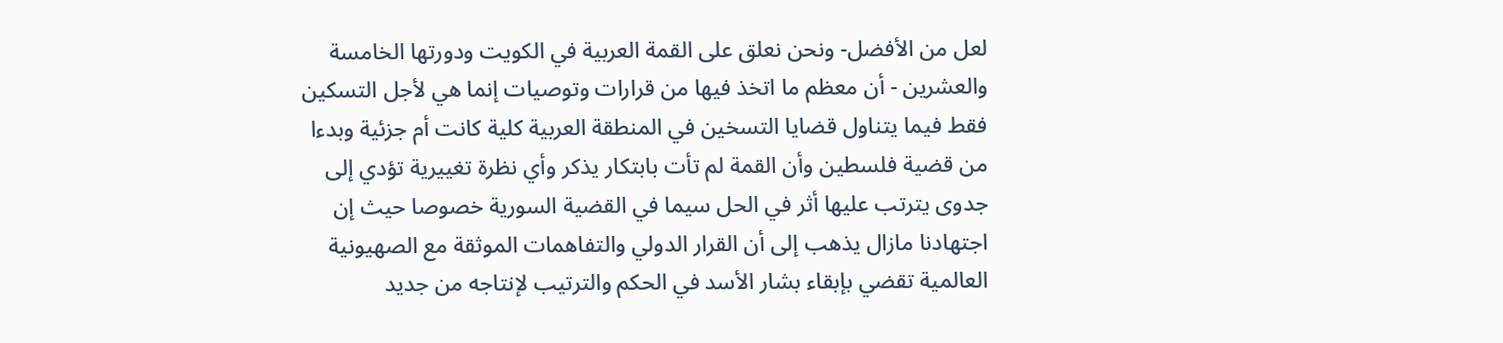لعل من الأفضل- ونحن نعلق على القمة العربية في الكويت ودورتها الخامسة والعشرين - أن معظم ما اتخذ فيها من قرارات وتوصيات إنما هي لأجل التسكين فقط فيما يتناول قضايا التسخين في المنطقة العربية كلية كانت أم جزئية وبدءا من قضية فلسطين وأن القمة لم تأت بابتكار يذكر وأي نظرة تغييرية تؤدي إلى جدوى يترتب عليها أثر في الحل سيما في القضية السورية خصوصا حيث إن اجتهادنا مازال يذهب إلى أن القرار الدولي والتفاهمات الموثقة مع الصهيونية العالمية تقضي بإبقاء بشار الأسد في الحكم والترتيب لإنتاجه من جديد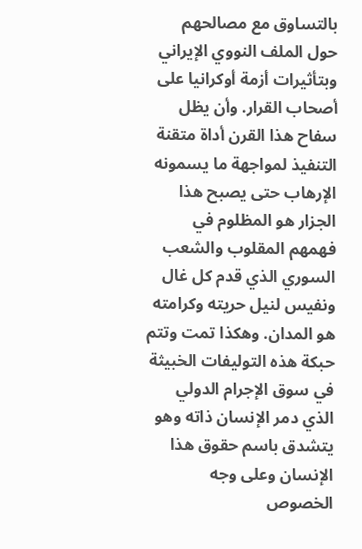بالتساوق مع مصالحهم حول الملف النووي الإيراني وبتأثيرات أزمة أوكرانيا على أصحاب القرار. وأن يظل سفاح هذا القرن أداة متقنة التنفيذ لمواجهة ما يسمونه الإرهاب حتى يصبح هذا الجزار هو المظلوم في فهمهم المقلوب والشعب السوري الذي قدم كل غال ونفيس لنيل حريته وكرامته هو المدان. وهكذا تمت وتتم حبكة هذه التوليفات الخبيثة في سوق الإجرام الدولي الذي دمر الإنسان ذاته وهو يتشدق باسم حقوق هذا الإنسان وعلى وجه الخصوص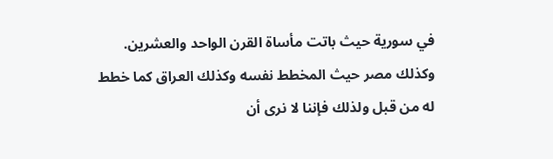في سورية حيث باتت مأساة القرن الواحد والعشرين. وكذلك مصر حيث المخطط نفسه وكذلك العراق كما خطط له من قبل ولذلك فإننا لا نرى أن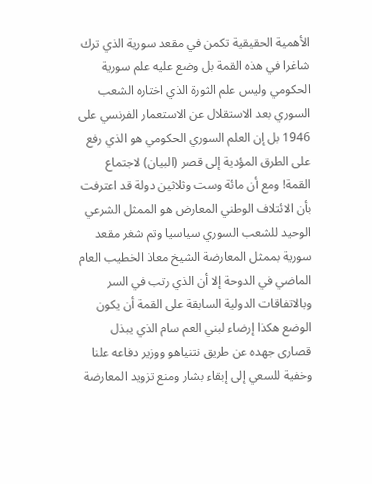الأهمية الحقيقية تكمن في مقعد سورية الذي ترك شاغرا في هذه القمة بل وضع عليه علم سورية الحكومي وليس علم الثورة الذي اختاره الشعب السوري بعد الاستقلال عن الاستعمار الفرنسي على 1946 بل إن العلم السوري الحكومي هو الذي رفع على الطرق المؤدية إلى قصر (البيان) لاجتماع القمة! ومع أن مائة وست وثلاثين دولة قد اعترفت بأن الائتلاف الوطني المعارض هو الممثل الشرعي الوحيد للشعب السوري سياسيا وتم شغر مقعد سورية بممثل المعارضة الشيخ معاذ الخطيب العام الماضي في الدوحة إلا أن الذي رتب في السر وبالاتفاقات الدولية السابقة على القمة أن يكون الوضع هكذا إرضاء لبني العم سام الذي يبذل قصارى جهده عن طريق نتنياهو ووزير دفاعه علنا وخفية للسعي إلى إبقاء بشار ومنع تزويد المعارضة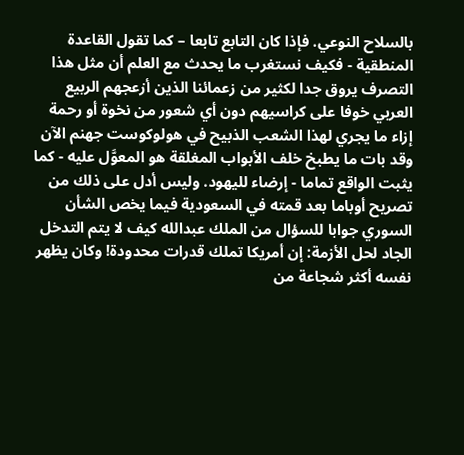بالسلاح النوعي. فإذا كان التابع تابعا – كما تقول القاعدة المنطقية - فكيف نستغرب ما يحدث مع العلم أن مثل هذا التصرف يروق جدا لكثير من زعمائنا الذين أزعجهم الربيع العربي خوفا على كراسيهم دون أي شعور من نخوة أو رحمة إزاء ما يجري لهذا الشعب الذبيح في هولوكوست جهنم الآن وقد بات ما يطبخ خلف الأبواب المغلقة هو المعوَّل عليه - كما يثبت الواقع تماما - إرضاء لليهود. وليس أدل على ذلك من تصريح أوباما بعد قمته في السعودية فيما يخص الشأن السوري جوابا للسؤال من الملك عبدالله كيف لا يتم التدخل الجاد لحل الأزمة: إن أمريكا تملك قدرات محدودة! وكان يظهر نفسه أكثر شجاعة من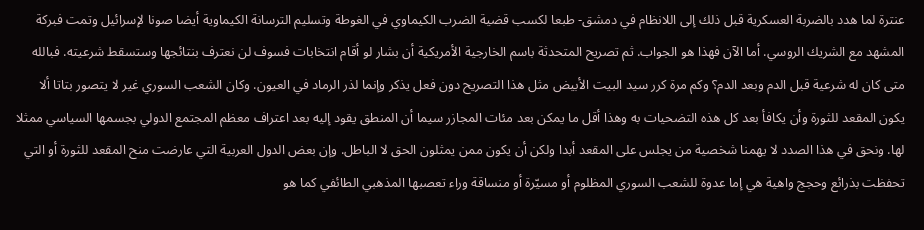عنترة لما هدد بالضربة العسكرية قبل ذلك إلى اللانظام في دمشق- طبعا لكسب قضية الضرب الكيماوي في الغوطة وتسليم الترسانة الكيماوية أيضا صونا لإسرائيل وتمت فبركة المشهد مع الشريك الروسي. أما الآن فهذا هو الجواب. ثم تصريح المتحدثة باسم الخارجية الأمريكية أن بشار لو أقام انتخابات فسوف لن نعترف بنتائجها وستسقط شرعيته. فبالله متى كان له شرعية قبل الدم وبعد الدم؟ وكم مرة كرر سيد البيت الأبيض مثل هذا التصريح دون فعل يذكر وإنما لذر الرماد في العيون. وكان الشعب السوري غير لا يتصور بتاتا ألا يكون المقعد للثورة وأن يكافأ بعد كل هذه التضحيات به وهذا أقل ما يمكن بعد مئات المجازر سيما أن المنطق يقود إليه بعد اعتراف معظم المجتمع الدولي بجسمها السياسي ممثلا لها. ونحق في هذا الصدد لا يهمنا شخصية من يجلس على المقعد أبدا ولكن أن يكون ممن يمثلون الحق لا الباطل. وإن بعض الدول العربية التي عارضت منح المقعد للثورة أو التي تحفظت بذرائع وحجج واهية هي إما عدوة للشعب السوري المظلوم أو مسيّرة أو منساقة وراء تعصبها المذهبي الطائفي كما هو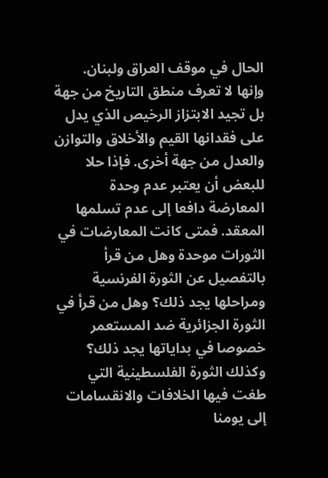الحال في موقف العراق ولبنان. وإنها لا تعرف منطق التاريخ من جهة بل تجيد الابتزاز الرخيص الذي يدل على فقدانها القيم والأخلاق والتوازن والعدل من جهة أخرى. فإذا حلا للبعض أن يعتبر عدم وحدة المعارضة دافعا إلى عدم تسلمها المعقد. فمتى كانت المعارضات في الثورات موحدة وهل من قرأ بالتفصيل عن الثورة الفرنسية ومراحلها يجد ذلك؟ وهل من قرأ في الثورة الجزائرية ضد المستعمر خصوصا في بداياتها يجد ذلك؟ وكذلك الثورة الفلسطينية التي طغت فيها الخلافات والانقسامات إلى يومنا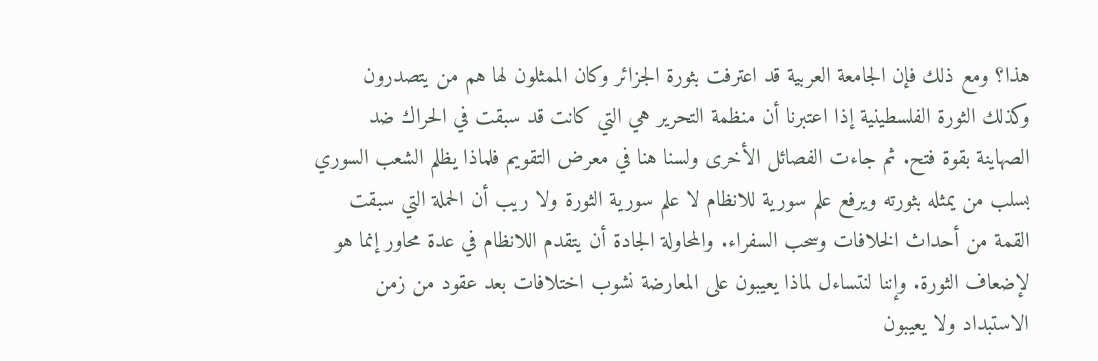هذا؟ ومع ذلك فإن الجامعة العربية قد اعترفت بثورة الجزائر وكان الممثلون لها هم من يتصدرون وكذلك الثورة الفلسطينية إذا اعتبرنا أن منظمة التحرير هي التي كانت قد سبقت في الحراك ضد الصهاينة بقوة فتح. ثم جاءت الفصائل الأخرى ولسنا هنا في معرض التقويم فلماذا يظلم الشعب السوري بسلب من يمثله بثورته ويرفع علم سورية للانظام لا علم سورية الثورة ولا ريب أن الحملة التي سبقت القمة من أحداث الخلافات وسحب السفراء. والمحاولة الجادة أن يتقدم اللانظام في عدة محاور إنما هو لإضعاف الثورة. وإننا لنتساءل لماذا يعيبون على المعارضة نشوب اختلافات بعد عقود من زمن الاستبداد ولا يعيبون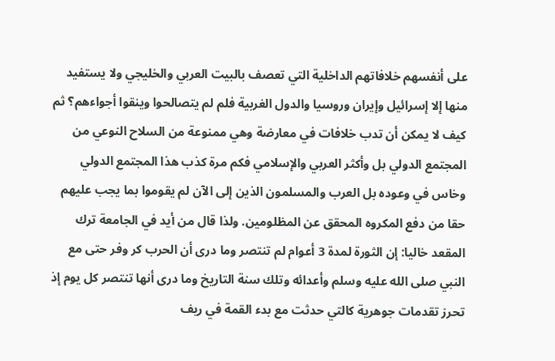على أنفسهم خلافاتهم الداخلية التي تعصف بالبيت العربي والخليجي ولا يستفيد منها إلا إسرائيل وإيران وروسيا والدول الغربية فلم لم يتصالحوا وينقوا أجواءهم؟ ثم كيف لا يمكن أن تدب خلافات في معارضة وهي ممنوعة من السلاح النوعي من المجتمع الدولي بل وأكثر العربي والإسلامي فكم مرة كذب هذا المجتمع الدولي وخاس في وعوده بل العرب والمسلمون الذين إلى الآن لم يقوموا بما يجب عليهم حقا من دفع المكروه المحقق عن المظلومين. ولذا قال من أيد في الجامعة ترك المقعد خاليا: إن الثورة لمدة 3 أعوام لم تنتصر وما درى أن الحرب كر وفر حتى مع النبي صلى الله عليه وسلم وأعدائه وتلك سنة التاريخ وما درى أنها تنتصر كل يوم إذ تحرز تقدمات جوهرية كالتي حدثت مع بدء القمة في ريف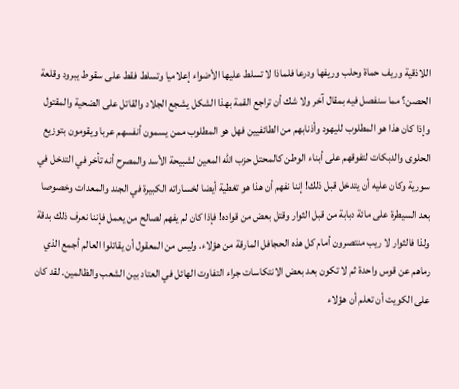اللاذقية وريف حماة وحلب وريفها ودرعا فلماذا لا تسلط عليها الأضواء إعلاميا وتسلط فقط على سقوط يبرود وقلعة الحصن؟ مما سنفصل فيه بمقال آخر ولا شك أن تراجع القمة بهذا الشكل يشجع الجلاد والقاتل على الضحية والمقتول وإذا كان هذا هو المطلوب لليهود وأذنابهم من الطائفيين فهل هو المطلوب ممن يسمون أنفسهم عربا ويقومون بتوزيع الحلوى والدبكات لتفوقهم على أبناء الوطن كالمحتل حزب الله المعين لشبيحة الأسد والمصرح أنه تأخر في التدخل في سورية وكان عليه أن يتدخل قبل ذلك! إننا نفهم أن هذا هو تغطية أيضا لخساراته الكبيرة في الجند والمعدات وخصوصا بعد السيطرة على مائة دبابة من قبل الثوار وقتل بعض من قواده! فإذا كان لم يفهم لصالح من يعمل فإننا نعرف ذلك بدقة ولذا فالثوار لا ريب منتصرون أمام كل هذه الحجافل المارقة من هؤلاء. وليس من المعقول أن يقاتلوا العالم أجمع الذي رماهم عن قوس واحدة ثم لا تكون بعد بعض الانتكاسات جراء التفاوت الهائل في العتاد بين الشعب والظالمين. لقد كان على الكويت أن تعلم أن هؤلاء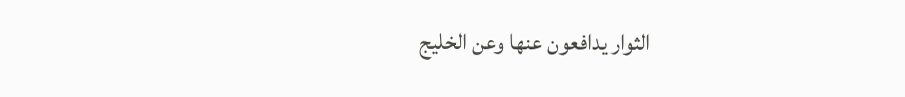الثوار يدافعون عنها وعن الخليج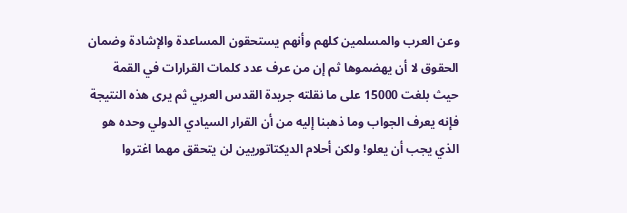وعن العرب والمسلمين كلهم وأنهم يستحقون المساعدة والإشادة وضمان الحقوق لا أن يهضموها ثم إن من عرف عدد كلمات القرارات في القمة حيث بلغت 15000 على ما نقلته جريدة القدس العربي ثم يرى هذه النتيجة فإنه يعرف الجواب وما ذهبنا إليه من أن القرار السيادي الدولي وحده هو الذي يجب أن يعلو! ولكن أحلام الديكتاتوريين لن يتحقق مهما اغتروا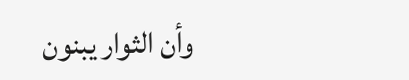وأن الثوار يبنون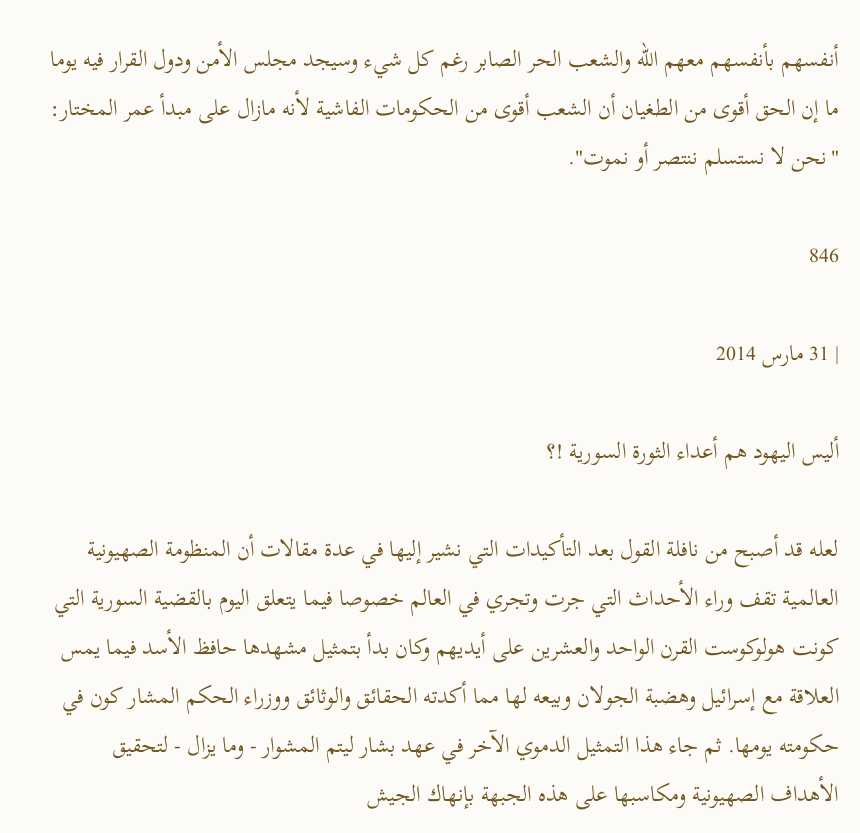أنفسهم بأنفسهم معهم الله والشعب الحر الصابر رغم كل شيء وسيجد مجلس الأمن ودول القرار فيه يوما ما إن الحق أقوى من الطغيان أن الشعب أقوى من الحكومات الفاشية لأنه مازال على مبدأ عمر المختار: "نحن لا نستسلم ننتصر أو نموت".

846

| 31 مارس 2014

أليس اليهود هم أعداء الثورة السورية !؟

لعله قد أصبح من نافلة القول بعد التأكيدات التي نشير إليها في عدة مقالات أن المنظومة الصهيونية العالمية تقف وراء الأحداث التي جرت وتجري في العالم خصوصا فيما يتعلق اليوم بالقضية السورية التي كونت هولوكوست القرن الواحد والعشرين على أيديهم وكان بدأ بتمثيل مشهدها حافظ الأسد فيما يمس العلاقة مع إسرائيل وهضبة الجولان وبيعه لها مما أكدته الحقائق والوثائق ووزراء الحكم المشار كون في حكومته يومها. ثم جاء هذا التمثيل الدموي الآخر في عهد بشار ليتم المشوار - وما يزال - لتحقيق الأهداف الصهيونية ومكاسبها على هذه الجبهة بإنهاك الجيش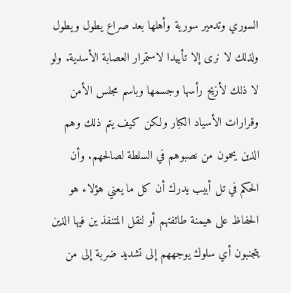السوري وتدمير سورية وأهلها بعد صراع يطول ويطول ولذلك لا نرى إلا تأييدا لاستمرار العصابة الأسدية. ولو لا ذلك لأزيح رأسها وجسمها وباسم مجلس الأمن وقرارات الأسياد الكبار ولكن كيف يتم ذلك وهم الذين يحمون من نصبوهم في السلطة لصالحهم. وأن الحكم في تل أبيب يدرك أن كل ما يعني هؤلاء هو الحفاظ على هيمنة طائفتهم أو لنقل المتنفذ ين فيها الذين يتجنبون أي سلوك يوجههم إلى تشديد ضربة إلى من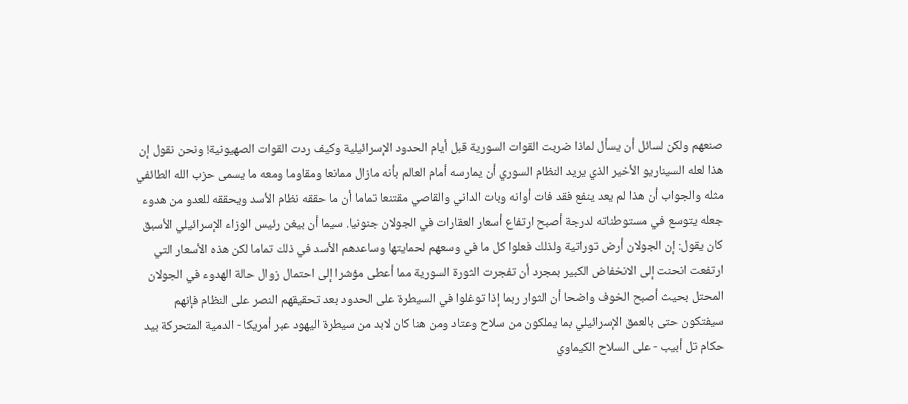صنعهم ولكن لسائل أن يسأل لماذا ضربت القوات السورية قبل أيام الحدود الإسرائيلية وكيف ردت القوات الصهيونية! ونحن نقول إن هذا لعله السيناريو الأخير الذي يريد النظام السوري أن يمارسه أمام العالم بأنه مازال ممانعا ومقاوما ومعه ما يسمى حزب الله الطائفي مثله والجواب أن هذا لم يعد ينفع فقد فات أوانه وبات الداني والقاصي مقتنعا تماما أن ما حققه نظام الأسد ويحققه للعدو من هدوء جعله يتوسع في مستوطناته لدرجة أصبح ارتفاع أسعار العقارات في الجولان جنونيا. سيما أن بيغن رئيس الوزاء الإسرائيلي الأسبق كان يقول: إن الجولان أرض توراتية ولذلك فعلوا كل ما في وسعهم لحمايتها وساعدهم الأسد في ذلك تماما لكن هذه الأسعار التي ارتفعت انحنت إلى الانخفاض الكبير بمجرد أن تفجرت الثورة السورية مما أعطى مؤشرا إلى احتمال زوال حالة الهدوء في الجولان المحتل بحيث أصبح الخوف واضحا أن الثوار ربما إذا توغلوا في السيطرة على الحدود بعد تحقيقهم النصر على النظام فإنهم سيفتكون حتى بالعمق الإسرائيلي بما يملكون من سلاح وعتاد ومن هنا كان لابد من سيطرة اليهود عبر أمريكا - الدمية المتحركة بيد حكام تل أبيب - على السلاح الكيماوي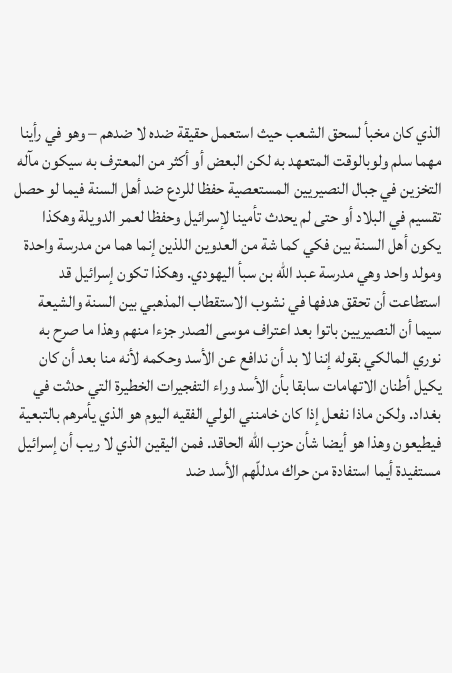الذي كان مخبأ لسحق الشعب حيث استعمل حقيقة ضده لا ضدهم – وهو في رأينا مهما سلم ولوبالوقت المتعهد به لكن البعض أو أكثر من المعترف به سيكون مآله التخزين في جبال النصيريين المستعصية حفظا للردع ضد أهل السنة فيما لو حصل تقسيم في البلاد أو حتى لم يحدث تأمينا لإسرائيل وحفظا لعمر الدويلة وهكذا يكون أهل السنة بين فكي كما شة من العدوين اللذين إنما هما من مدرسة واحدة ومولد واحد وهي مدرسة عبد الله بن سبأ اليهودي. وهكذا تكون إسرائيل قد استطاعت أن تحقق هدفها في نشوب الاستقطاب المذهبي بين السنة والشيعة سيما أن النصيريين باتوا بعد اعتراف موسى الصدر جزءا منهم وهذا ما صرح به نوري المالكي بقوله إننا لا بد أن ندافع عن الأسد وحكمه لأنه منا بعد أن كان يكيل أطنان الاتهامات سابقا بأن الأسد وراء التفجيرات الخطيرة التي حدثت في بغداد. ولكن ماذا نفعل إذا كان خامنني الولي الفقيه اليوم هو الذي يأمرهم بالتبعية فيطيعون وهذا هو أيضا شأن حزب الله الحاقد. فمن اليقين الذي لا ريب أن إسرائيل مستفيدة أيما استفادة من حراك مدللّهم الأسد ضد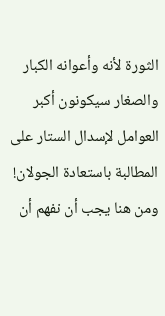الثورة لأنه وأعوانه الكبار والصغار سيكونون أكبر العوامل لإسدال الستار على المطالبة باستعادة الجولان! ومن هنا يجب أن نفهم أن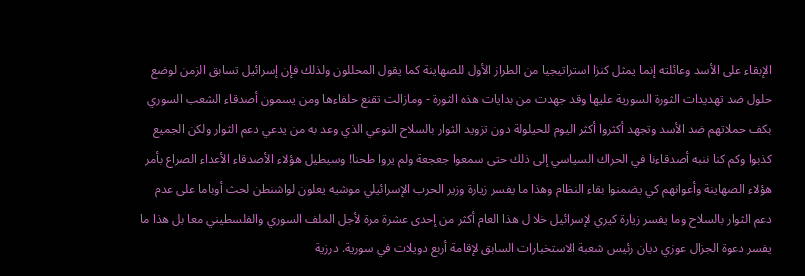الإبقاء على الأسد وعائلته إنما يمثل كنزا استراتيجيا من الطراز الأول للصهاينة كما يقول المحللون ولذلك فإن إسرائيل تسابق الزمن لوضع حلول ضد تهديدات الثورة السورية عليها وقد جهدت من بدايات هذه الثورة - ومازالت تقنع حلفاءها ومن يسمون أصدقاء الشعب السوري بكف حملاتهم ضد الأسد وتجهد أكثروا أكثر اليوم للحيلولة دون تزويد الثوار بالسلاح النوعي الذي وعد به من يدعي دعم الثوار ولكن الجميع كذبوا وكم كنا ننبه أصدقاءنا في الحراك السياسي إلى ذلك حتى سمعوا جعجعة ولم يروا طحنا! وسيطيل هؤلاء الأصدقاء الأعداء الصراع بأمر هؤلاء الصهاينة وأعوانهم كي يضمنوا بقاء النظام وهذا ما يفسر زيارة وزير الحرب الإسرائيلي موشيه يعلون لواشنطن لحث أوباما على عدم دعم الثوار بالسلاح وما يفسر زيارة كيري لإسرائيل خلا ل هذا العام أكثر من إحدى عشرة مرة لأجل الملف السوري والفلسطيني معا بل هذا ما يفسر دعوة الجزال عوزي ديان رئيس شعبة الاستخبارات السابق لإقامة أربع دويلات في سورية. درزية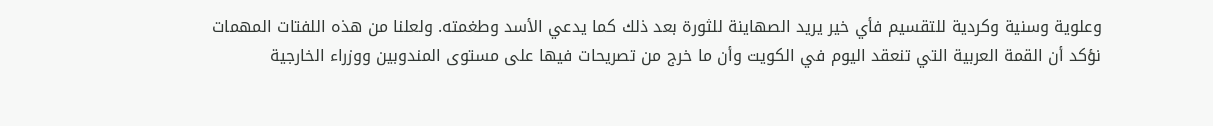وعلوية وسنية وكردية للتقسيم فأي خير يريد الصهاينة للثورة بعد ذلك كما يدعي الأسد وطغمته. ولعلنا من هذه اللفتات المهمات نؤكد أن القمة العربية التي تنعقد اليوم في الكويت وأن ما خرج من تصريحات فيها على مستوى المندوبين ووزراء الخارجية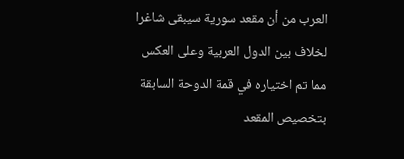العرب من أن مقعد سورية سيبقى شاغرا لخلاف بين الدول العربية وعلى العكس مما تم اختياره في قمة الدوحة السابقة بتخصيص المقعد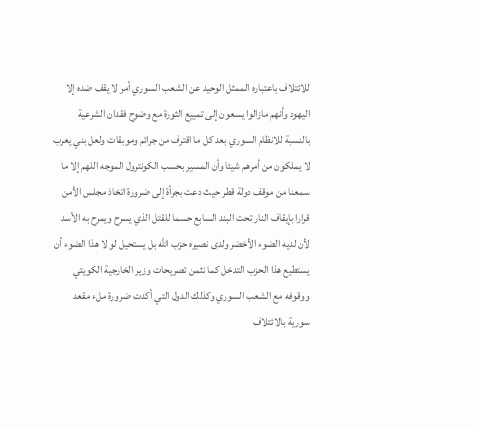للائتلاف باعتباره الممثل الوحيد عن الشعب السوري أمر لا يقف ضده إلا اليهود وأنهم مازالوا يسعون إلى تمييع الثورة مع وضوح فقدان الشرعية بالنسبة للانظام السوري بعد كل ما اقترف من جرائم وموبقات ولعل بني يعرب لا يملكون من أمرهم شيئا وأن المسير بحسب الكونترول الموجه اللهم إلا ما سمعنا من موقف دولة قطر حيث دعت بجرأة إلى ضرورة اتخاذ مجلس الأمن قرارا بإيقاف النار تحت البند السابع حسما للقتل الذي يسرح ويمرح به الأسد لأن لديه الضوء الأخضر ولدى نصيره حزب الله بل يستحيل لو لا هذا الضوء أن يستطيع هذا الحزب التدخل كما نثمن تصريحات وزير الخارجية الكويتي ووقوفه مع الشعب السوري وكذلك الدول التي أكدت ضرورة ملء مقعد سورية بالائتلاف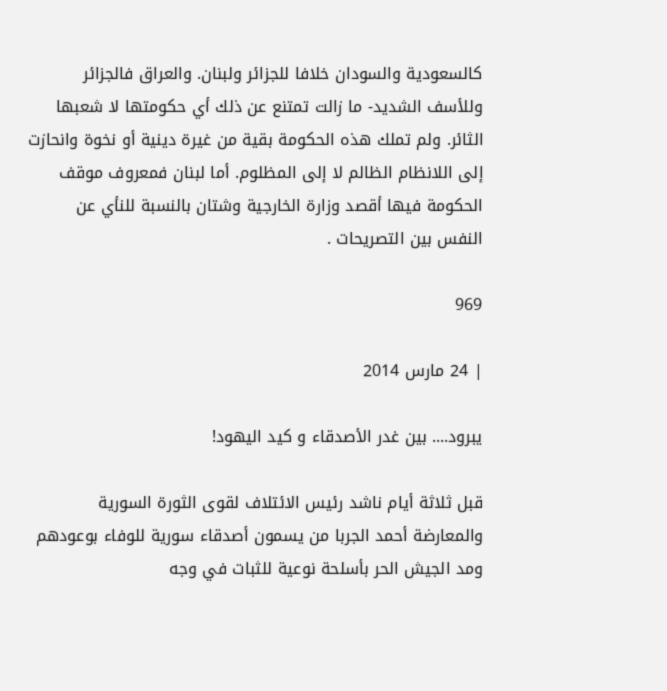كالسعودية والسودان خلافا للجزائر ولبنان. والعراق فالجزائر وللأسف الشديد- ما زالت تمتنع عن ذلك أي حكومتها لا شعبها الثائر. ولم تملك هذه الحكومة بقية من غيرة دينية أو نخوة وانحازت إلى اللانظام الظالم لا إلى المظلوم. أما لبنان فمعروف موقف الحكومة فيها أقصد وزارة الخارجية وشتان بالنسبة للنأي عن النفس بين التصريحات .

969

| 24 مارس 2014

يبرود.... بين غدر الأصدقاء و كيد اليهود!

قبل ثلاثة أيام ناشد رئيس الائتلاف لقوى الثورة السورية والمعارضة أحمد الجربا من يسمون أصدقاء سورية للوفاء بوعودهم ومد الجيش الحر بأسلحة نوعية للثبات في وجه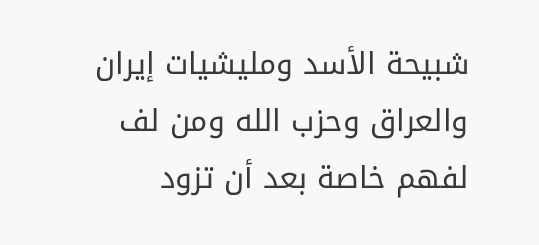شبيحة الأسد ومليشيات إيران والعراق وحزب الله ومن لف لفهم خاصة بعد أن تزود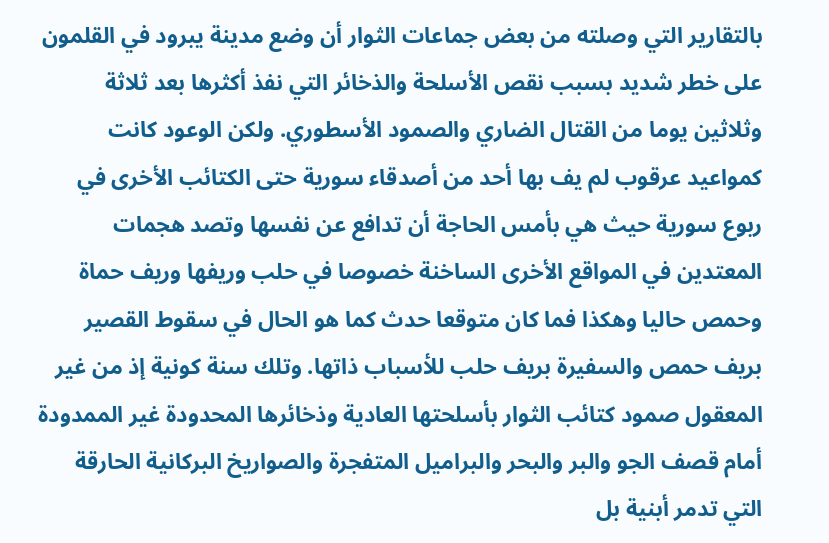بالتقارير التي وصلته من بعض جماعات الثوار أن وضع مدينة يبرود في القلمون على خطر شديد بسبب نقص الأسلحة والذخائر التي نفذ أكثرها بعد ثلاثة وثلاثين يوما من القتال الضاري والصمود الأسطوري. ولكن الوعود كانت كمواعيد عرقوب لم يف بها أحد من أصدقاء سورية حتى الكتائب الأخرى في ربوع سورية حيث هي بأمس الحاجة أن تدافع عن نفسها وتصد هجمات المعتدين في المواقع الأخرى الساخنة خصوصا في حلب وريفها وريف حماة وحمص حاليا وهكذا فما كان متوقعا حدث كما هو الحال في سقوط القصير بريف حمص والسفيرة بريف حلب للأسباب ذاتها. وتلك سنة كونية إذ من غير المعقول صمود كتائب الثوار بأسلحتها العادية وذخائرها المحدودة غير الممدودة أمام قصف الجو والبر والبحر والبراميل المتفجرة والصواريخ البركانية الحارقة التي تدمر أبنية بل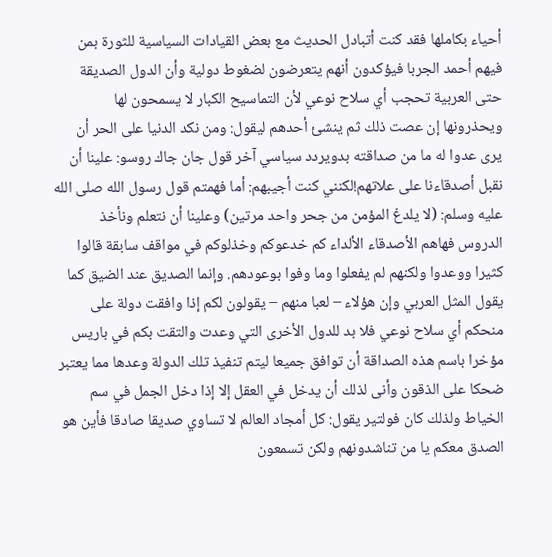أحياء بكاملها فقد كنت أتبادل الحديث مع بعض القيادات السياسية للثورة بمن فيهم أحمد الجربا فيؤكدون أنهم يتعرضون لضغوط دولية وأن الدول الصديقة حتى العربية تحجب أي سلاح نوعي لأن التماسيح الكبار لا يسمحون لها ويحذرونها إن عصت ذلك ثم ينشئ أحدهم ليقول: ومن نكد الدنيا على الحر أن يرى عدوا له ما من صداقته بدويردد سياسي آخر قول جان جاك روسو: علينا أن نقبل أصدقاءنا على علاتهم!لكنني كنت أجيبهم: أما فهمتم قول رسول الله صلى الله عليه وسلم: (لا يلدغ المؤمن من جحر واحد مرتين) وعلينا أن نتعلم ونأخذ الدروس فهاهم الأصدقاء الألداء كم خدعوكم وخذلوكم في مواقف سابقة قالوا كثيرا ووعدوا ولكنهم لم يفعلوا وما وفوا بوعودهم. وإنما الصديق عند الضيق كما يقول المثل العربي وإن هؤلاء – لعبا منهم – يقولون لكم إذا وافقت دولة على منحكم أي سلاح نوعي فلا بد للدول الأخرى التي وعدت والتقت بكم في باريس مؤخرا باسم هذه الصداقة أن توافق جميعا ليتم تنفيذ تلك الدولة وعدها مما يعتبر ضحكا على الذقون وأنى لذلك أن يدخل في العقل إلا إذا دخل الجمل في سم الخياط ولذلك كان فولتير يقول: كل أمجاد العالم لا تساوي صديقا صادقا فأين هو الصدق معكم يا من تناشدونهم ولكن تسمعون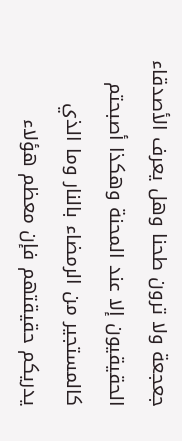جعجعة ولا ترون طحنا وهل يعرف الأصدقاء الحقيقيون إلا عند المحنة وهكذا أصبحتم كالمستجير من الرمضاء بالنار وما الذي يدريكم حقيقتهم فإن معظم هؤلاء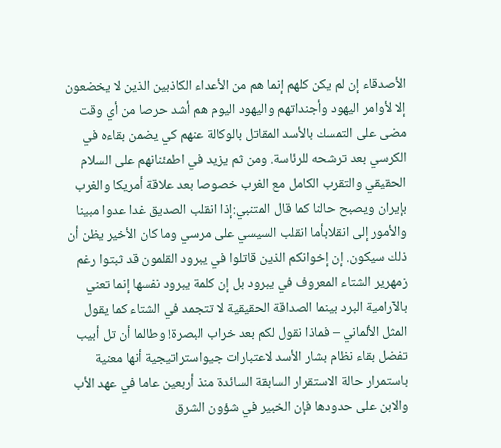الأصدقاء إن لم يكن كلهم إنما هم من الأعداء الكاذبين الذين لا يخضعون إلا لأوامر اليهود وأجنداتهم واليهود اليوم هم أشد حرصا من أي وقت مضى على التمسك بالأسد المقاتل بالوكالة عنهم كي يضمن بقاءه في الكرسي بعد ترشحه للرئاسة. ومن ثم يزيد في اطمئنانهم على السلام الحقيقي والتقرب الكامل مع الغرب خصوصا بعد علاقة أمريكا والغرب بإيران ويصبح حالنا كما قال المتنبي:إذا انقلب الصديق غدا عدوا مبينا والأمور إلى انقلابأما انقلب السيسي على مرسي وما كان الأخير يظن أن ذلك سيكون. إن إخوانكم الذين قاتلوا في يبرود القلمون قد ثبتوا رغم زمهرير الشتاء المعروف في يبرود بل إن كلمة يبرود نفسها إنما تعني بالآرامية البرد بينما الصداقة الحقيقية لا تتجمد في الشتاء كما يقول المثل الألماني – فماذا نقول لكم بعد خراب البصرة! وطالما أن تل أبيب تفضل بقاء نظام بشار الأسد لاعتبارات جيواستراتيجية أنها معنية باستمرار حالة الاستقرار السابقة السائدة منذ أربعين عاما في عهد الأب والابن على حدودها فإن الخبير في شؤون الشرق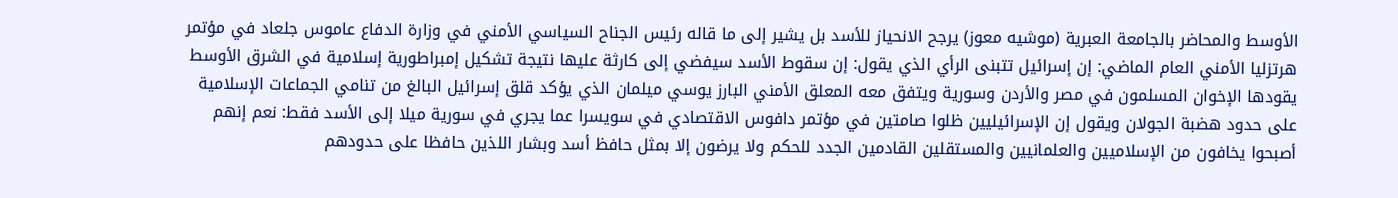الأوسط والمحاضر بالجامعة العبرية (موشيه معوز) يرجح الانحياز للأسد بل يشير إلى ما قاله رئيس الجناح السياسي الأمني في وزارة الدفاع عاموس جلعاد في مؤتمر هرتزليا الأمني العام الماضي: إن إسرائيل تتبنى الرأي الذي يقول: إن سقوط الأسد سيفضي إلى كارثة عليها نتيجة تشكيل إمبراطورية إسلامية في الشرق الأوسط يقودها الإخوان المسلمون في مصر والأردن وسورية ويتفق معه المعلق الأمني البارز يوسي ميلمان الذي يؤكد قلق إسرائيل البالغ من تنامي الجماعات الإسلامية على حدود هضبة الجولان ويقول إن الإسرائيليين ظلوا صامتين في مؤتمر دافوس الاقتصادي في سويسرا عما يجري في سورية ميلا إلى الأسد فقط: نعم إنهم أصبحوا يخافون من الإسلاميين والعلمانيين والمستقلين القادمين الجدد للحكم ولا يرضون إلا بمثل حافظ أسد وبشار اللذين حافظا على حدودهم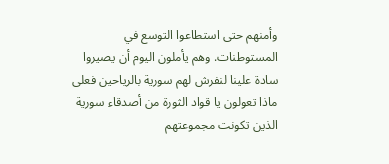وأمنهم حتى استطاعوا التوسع في المستوطنات. وهم يأملون اليوم أن يصيروا سادة علينا لنفرش لهم سورية بالرياحين فعلى ماذا تعولون يا قواد الثورة من أصدقاء سورية الذين تكونت مجموعتهم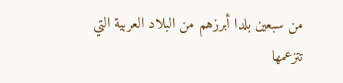من سبعين بلدا أبرزهم من البلاد العربية التي تتزعمها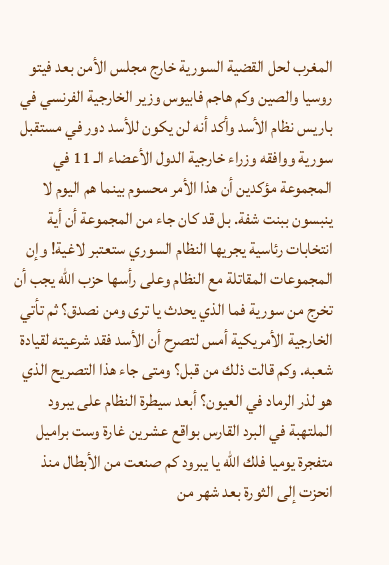المغرب لحل القضية السورية خارج مجلس الأمن بعد فيتو روسيا والصين وكم هاجم فابيوس وزير الخارجية الفرنسي في باريس نظام الأسد وأكد أنه لن يكون للأسد دور في مستقبل سورية ووافقه وزراء خارجية الدول الأعضاء الـ 11 في المجموعة مؤكدين أن هذا الأمر محسوم بينما هم اليوم لا ينبسون ببنت شفة. بل قد كان جاء من المجموعة أن أية انتخابات رئاسية يجريها النظام السوري ستعتبر لاغية! وإن المجموعات المقاتلة مع النظام وعلى رأسها حزب الله يجب أن تخرج من سورية فما الذي يحدث يا ترى ومن نصدق؟ ثم تأتي الخارجية الأمريكية أمس لتصرح أن الأسد فقد شرعيته لقيادة شعبه. وكم قالت ذلك من قبل؟ ومتى جاء هذا التصريح الذي هو لذر الرماد في العيون؟ أبعد سيطرة النظام على يبرود الملتهبة في البرد القارس بواقع عشرين غارة وست براميل متفجرة يوميا فلك الله يا يبرود كم صنعت من الأبطال منذ انحزت إلى الثورة بعد شهر من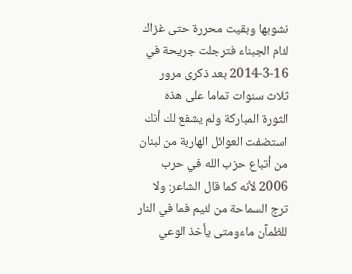نشوبها وبقيت محررة حتى غزاك لئام الجبناء فترجلت جريحة في 16-3-2014 بعد ذكرى مرور ثلاث سنوات تماما على هذه الثورة المباركة ولم يشفع لك أنك استضفت العوائل الهاربة من لبنان من أتباع حزب الله في حرب 2006 لأنه كما قال الشاعر: ولا ترج السماحة من لئيم فما في النار للظمآن ماءومتى يأخذ الوعي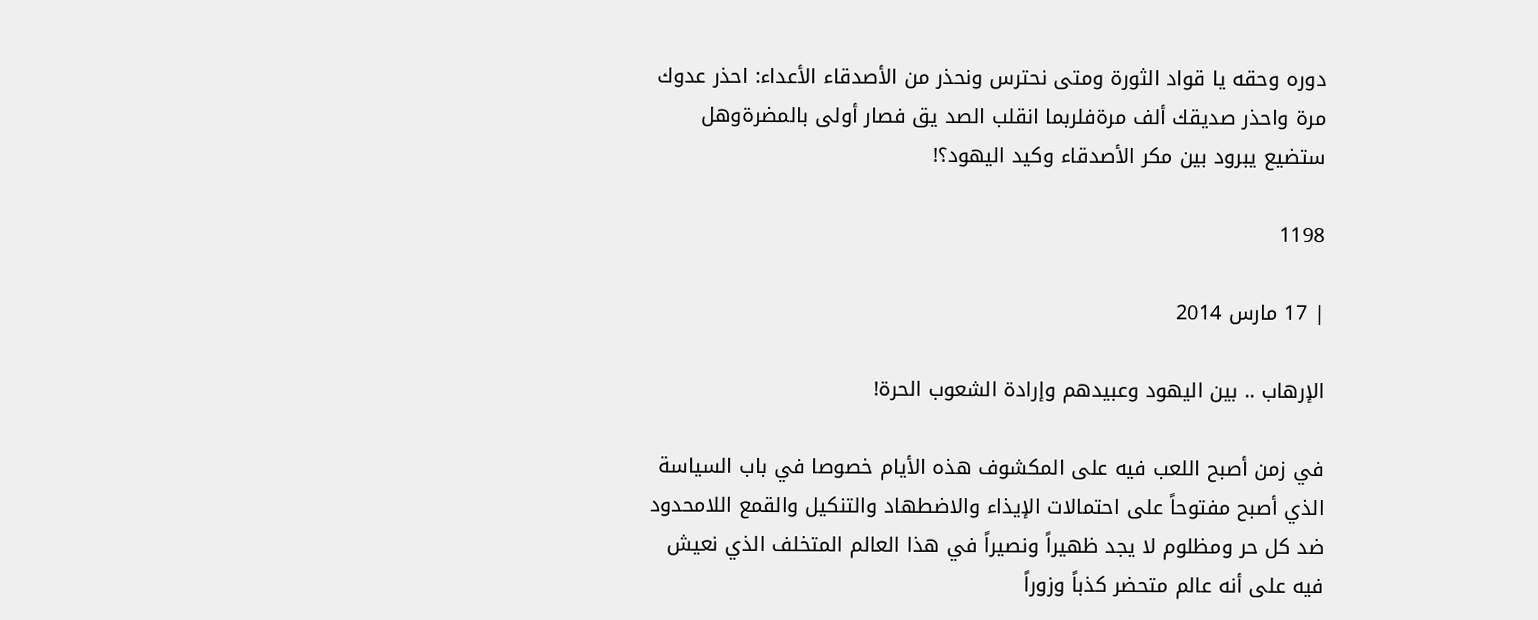دوره وحقه يا قواد الثورة ومتى نحترس ونحذر من الأصدقاء الأعداء: احذر عدوك مرة واحذر صديقك ألف مرةفلربما انقلب الصد يق فصار أولى بالمضرةوهل ستضيع يبرود بين مكر الأصدقاء وكيد اليهود؟!

1198

| 17 مارس 2014

الإرهاب .. بين اليهود وعبيدهم وإرادة الشعوب الحرة!

في زمن أصبح اللعب فيه على المكشوف هذه الأيام خصوصا في باب السياسة الذي أصبح مفتوحاً على احتمالات الإيذاء والاضطهاد والتنكيل والقمع اللامحدود ضد كل حر ومظلوم لا يجد ظهيراً ونصيراً في هذا العالم المتخلف الذي نعيش فيه على أنه عالم متحضر كذباً وزوراً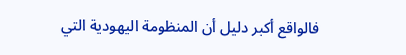فالواقع أكبر دليل أن المنظومة اليهودية التي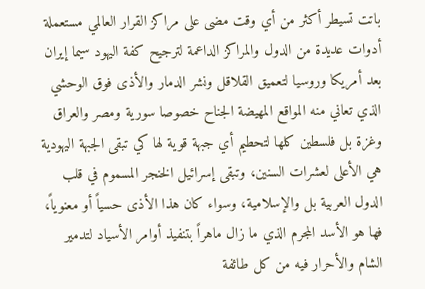باتت تسيطر أكثر من أي وقت مضى على مراكز القرار العالمي مستعملة أدوات عديدة من الدول والمراكز الداعمة لترجيح كفة اليهود سيما إيران بعد أمريكا وروسيا لتعميق القلاقل ونشر الدمار والأذى فوق الوحشي الذي تعاني منه المواقع المهيضة الجناح خصوصا سورية ومصر والعراق وغزة بل فلسطين كلها لتحطيم أي جبهة قوية لها كي تبقى الجبهة اليهودية هي الأعلى لعشرات السنين، وتبقى إسرائيل الخنجر المسموم في قلب الدول العربية بل والإسلامية، وسواء كان هذا الأذى حسياً أو معنوياً، فها هو الأسد المجرم الذي ما زال ماهراً بتنفيذ أوامر الأسياد لتدمير الشام والأحرار فيه من كل طائفة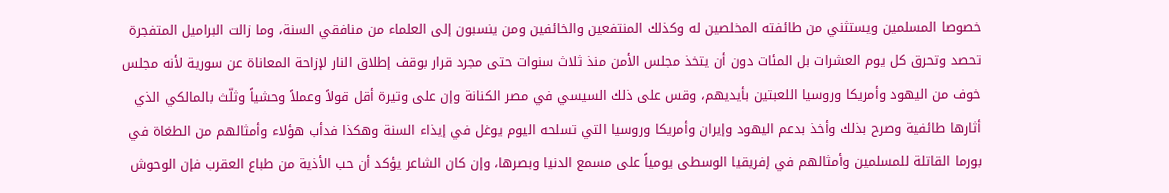خصوصا المسلمين ويستثني من طائفته المخلصين له وكذلك المنتفعين والخائفين ومن ينسبون إلى العلماء من منافقي السنة، وما زالت البراميل المتفجرة تحصد وتحرق كل يوم العشرات بل المئات دون أن يتخذ مجلس الأمن منذ ثلاث سنوات حتى مجرد قرار بوقف إطلاق النار لإزاحة المعاناة عن سورية لأنه مجلس خوف من اليهود وأمريكا وروسيا اللعبتين بأيديهم، وقس على ذلك السيسي في مصر الكنانة وإن على وتيرة أقل قولاً وعملاً وحشياً وثلّث بالمالكي الذي أثارها طائفية وصرح بذلك وأخذ بدعم اليهود وإيران وأمريكا وروسيا التي تسلحه اليوم يوغل في إيذاء السنة وهكذا فدأب هؤلاء وأمثالهم من الطغاة في بورما القاتلة للمسلمين وأمثالهم في إفريقيا الوسطى يومياً على مسمع الدنيا وبصرها، وإن كان الشاعر يؤكد أن حب الأذية من طباع العقرب فإن الوحوش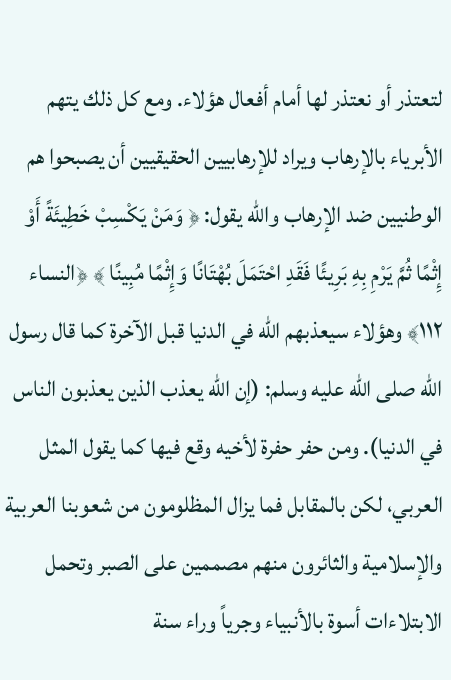لتعتذر أو نعتذر لها أمام أفعال هؤلاء. ومع كل ذلك يتهم الأبرياء بالإرهاب ويراد للإرهابيين الحقيقيين أن يصبحوا هم الوطنيين ضد الإرهاب والله يقول: ﴿ وَمَنْ يَكْسِبْ خَطِيئَةً أَوْ إِثْمًا ثُمَّ يَرْمِ بِهِ بَرِيئًا فَقَدِ احْتَمَلَ بُهْتَانًا وَإِثْمًا مُبِينًا ﴾ ﴿النساء ١١٢﴾ وهؤلاء سيعذبهم الله في الدنيا قبل الآخرة كما قال رسول الله صلى الله عليه وسلم: (إن الله يعذب الذين يعذبون الناس في الدنيا). ومن حفر حفرة لأخيه وقع فيها كما يقول المثل العربي، لكن بالمقابل فما يزال المظلومون من شعوبنا العربية والإسلامية والثائرون منهم مصممين على الصبر وتحمل الابتلاءات أسوة بالأنبياء وجرياً وراء سنة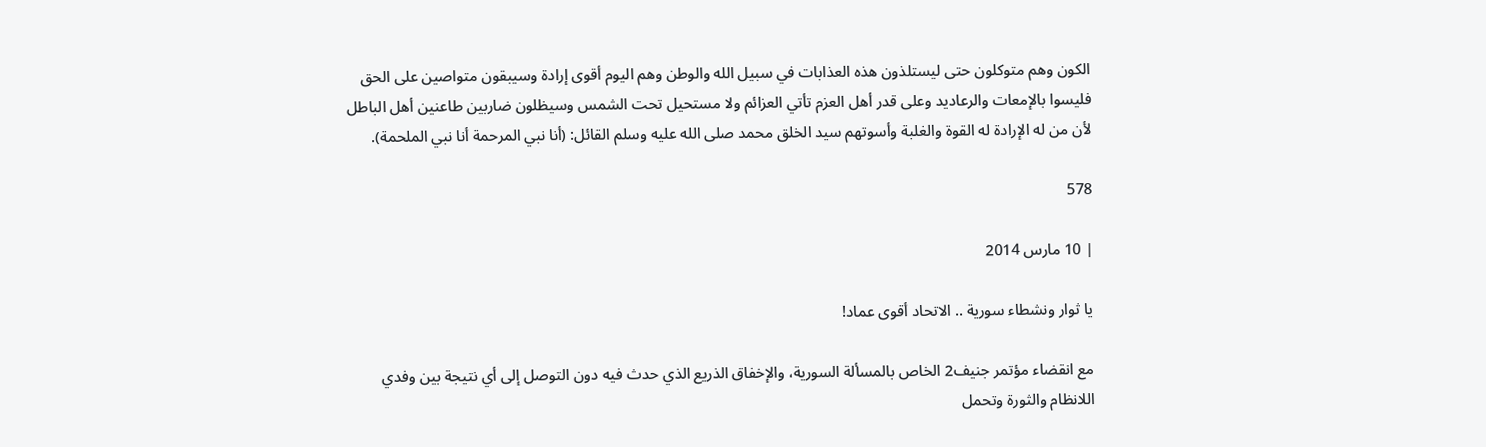الكون وهم متوكلون حتى ليستلذون هذه العذابات في سبيل الله والوطن وهم اليوم أقوى إرادة وسيبقون متواصين على الحق فليسوا بالإمعات والرعاديد وعلى قدر أهل العزم تأتي العزائم ولا مستحيل تحت الشمس وسيظلون ضاربين طاعنين أهل الباطل لأن من له الإرادة له القوة والغلبة وأسوتهم سيد الخلق محمد صلى الله عليه وسلم القائل: (أنا نبي المرحمة أنا نبي الملحمة).

578

| 10 مارس 2014

يا ثوار ونشطاء سورية .. الاتحاد أقوى عماد!

مع انقضاء مؤتمر جنيف2 الخاص بالمسألة السورية، والإخفاق الذريع الذي حدث فيه دون التوصل إلى أي نتيجة بين وفدي اللانظام والثورة وتحمل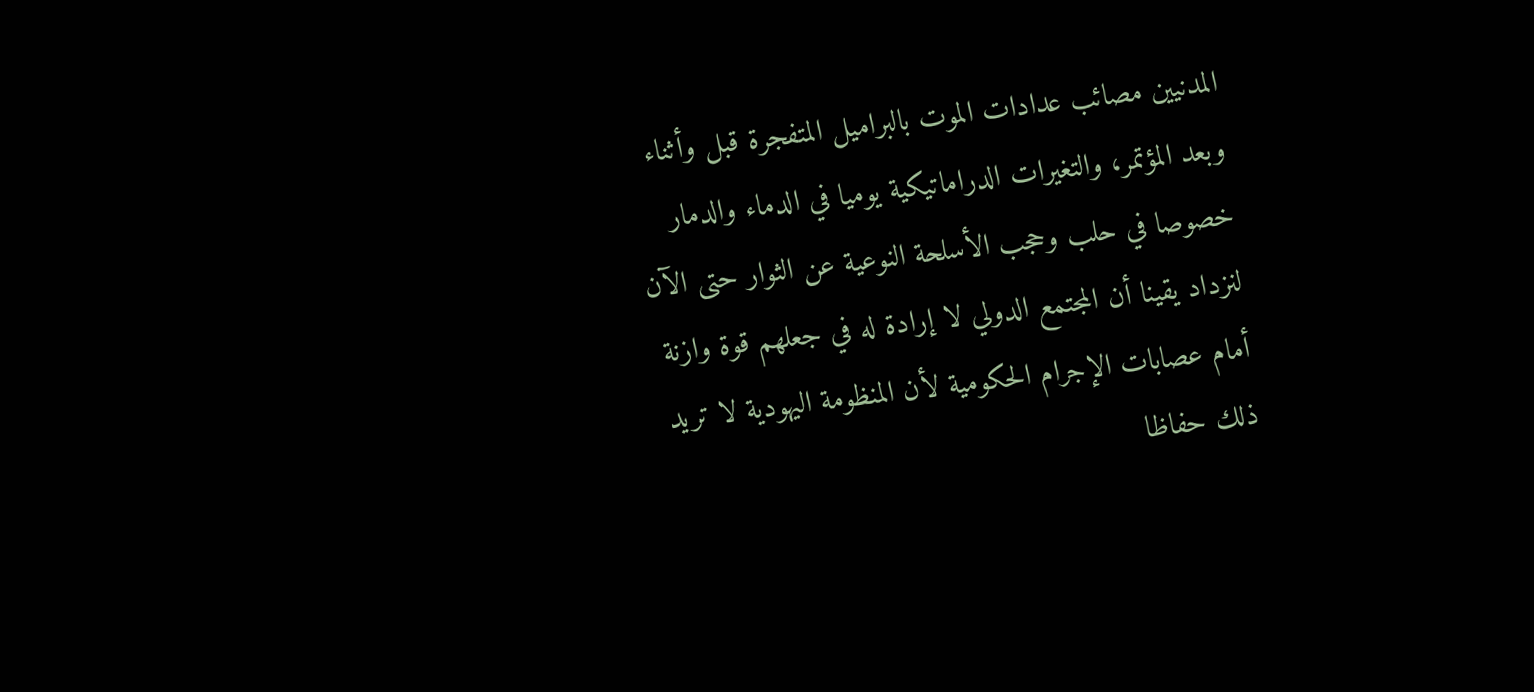المدنيين مصائب عدادات الموت بالبراميل المتفجرة قبل وأثناء وبعد المؤتمر، والتغيرات الدراماتيكية يوميا في الدماء والدمار خصوصا في حلب وحجب الأسلحة النوعية عن الثوار حتى الآن لنزداد يقينا أن المجتمع الدولي لا إرادة له في جعلهم قوة وازنة أمام عصابات الإجرام الحكومية لأن المنظومة اليهودية لا تريد ذلك حفاظا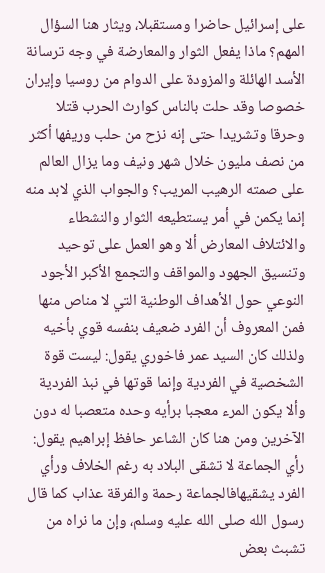على إسرائيل حاضرا ومستقبلا، ويثار هنا السؤال المهم؟ ماذا يفعل الثوار والمعارضة في وجه ترسانة الأسد الهائلة والمزودة على الدوام من روسيا وإيران خصوصا وقد حلت بالناس كوارث الحرب قتلا وحرقا وتشريدا حتى إنه نزح من حلب وريفها أكثر من نصف مليون خلال شهر ونيف وما يزال العالم على صمته الرهيب المريب؟ والجواب الذي لابد منه إنما يكمن في أمر يستطيعه الثوار والنشطاء والائتلاف المعارض ألا وهو العمل على توحيد وتنسيق الجهود والمواقف والتجمع الأكبر الأجود النوعي حول الأهداف الوطنية التي لا مناص منها فمن المعروف أن الفرد ضعيف بنفسه قوي بأخيه ولذلك كان السيد عمر فاخوري يقول: ليست قوة الشخصية في الفردية وإنما قوتها في نبذ الفردية وألا يكون المرء معجبا برأيه وحده متعصبا له دون الآخرين ومن هنا كان الشاعر حافظ إبراهيم يقول: رأي الجماعة لا تشقى البلاد به رغم الخلاف ورأي الفرد يشقيهافالجماعة رحمة والفرقة عذاب كما قال رسول الله صلى الله عليه وسلم، وإن ما نراه من تشبث بعض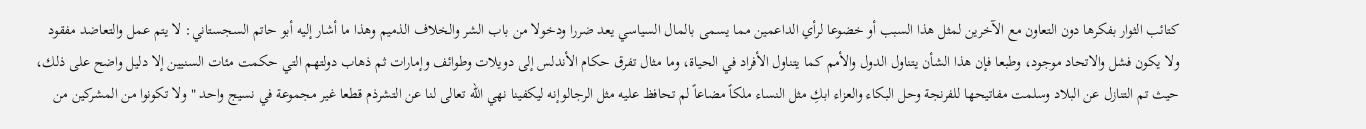كتائب الثوار بفكرها دون التعاون مع الآخرين لمثل هذا السبب أو خضوعا لرأي الداعمين مما يسمى بالمال السياسي يعد ضررا ودخولا من باب الشر والخلاف الذميم وهذا ما أشار إليه أبو حاتم السجستاني: لا يتم عمل والتعاضد مفقود ولا يكون فشل والاتحاد موجود، وطبعا فإن هذا الشأن يتناول الدول والأمم كما يتناول الأفراد في الحياة، وما مثال تفرق حكام الأندلس إلى دويلات وطوائف وإمارات ثم ذهاب دولتهم التي حكمت مئات السنيين إلا دليل واضح على ذلك، حيث تم التنازل عن البلاد وسلمت مفاتيحها للفرنجة وحل البكاء والعزاء ابكِ مثل النساء ملكاً مضاعاً لم تحافظ عليه مثل الرجالوإنه ليكفينا نهي الله تعالى لنا عن التشرذم قطعا غير مجموعة في نسيج واحد " ولا تكونوا من المشركين من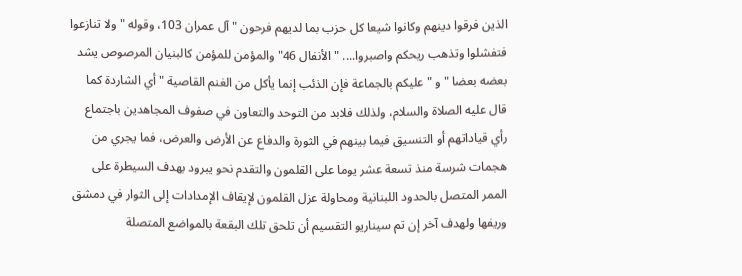الذين فرقوا دينهم وكانوا شيعا كل حزب بما لديهم فرحون " آل عمران 103، وقوله " ولا تنازعوا فتفشلوا وتذهب ريحكم واصبروا.... " الأنفال 46" والمؤمن للمؤمن كالبنيان المرصوص يشد بعضه بعضا " و " عليكم بالجماعة فإن الذئب إنما يأكل من الغنم القاصية " أي الشاردة كما قال عليه الصلاة والسلام، ولذلك فلابد من التوحد والتعاون في صفوف المجاهدين باجتماع رأي قياداتهم أو التنسيق فيما بينهم في الثورة والدفاع عن الأرض والعرض، فما يجري من هجمات شرسة منذ تسعة عشر يوما على القلمون والتقدم نحو يبرود بهدف السيطرة على الممر المتصل بالحدود اللبنانية ومحاولة عزل القلمون لإيقاف الإمدادات إلى الثوار في دمشق وريفها ولهدف آخر إن تم سيناريو التقسيم أن تلحق تلك البقعة بالمواضع المتصلة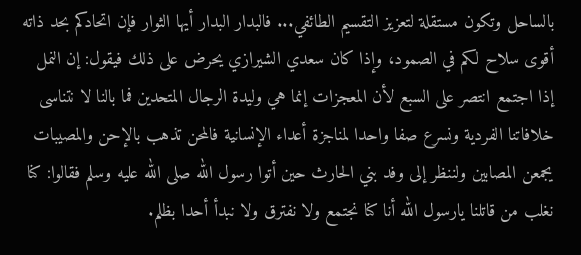بالساحل وتكون مستقلة لتعزيز التقسيم الطائفي... فالبدار البدار أيها الثوار فإن اتحادكم بحد ذاته أقوى سلاح لكم في الصمود، وإذا كان سعدي الشيرازي يحرض على ذلك فيقول: إن النمل إذا اجتمع انتصر على السبع لأن المعجزات إنما هي وليدة الرجال المتحدين فما بالنا لا نتناسى خلافاتنا الفردية ونسرع صفا واحدا لمناجزة أعداء الإنسانية فالمحن تذهب بالإحن والمصيبات يجمعن المصابين ولننظر إلى وفد بني الحارث حين أتوا رسول الله صلى الله عليه وسلم فقالوا: كنا نغلب من قاتلنا يارسول الله أنا كنا نجتمع ولا نفترق ولا نبدأ أحدا بظلم.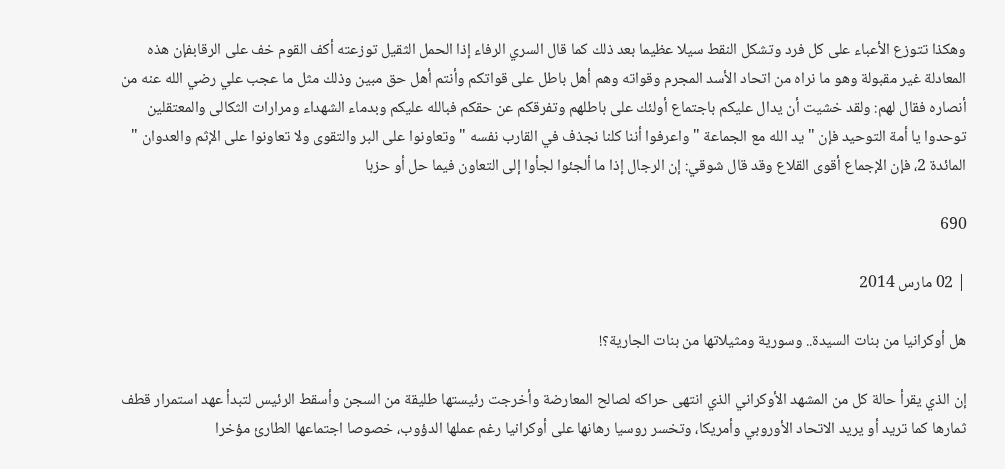وهكذا تتوزع الأعباء على كل فرد وتشكل النقط سيلا عظيما بعد ذلك كما قال السري الرفاء إذا الحمل الثقيل توزعته أكف القوم خف على الرقابفإن هذه المعادلة غير مقبولة وهو ما نراه من اتحاد الأسد المجرم وقواته وهم أهل باطل على قواتكم وأنتم أهل حق مبين وذلك مثل ما عجب علي رضي الله عنه من أنصاره فقال لهم: ولقد خشيت أن يدال عليكم باجتماع أولئك على باطلهم وتفرقكم عن حقكم فبالله عليكم وبدماء الشهداء ومرارات الثكالى والمعتقلين توحدوا يا أمة التوحيد فإن " يد الله مع الجماعة " واعرفوا أننا كلنا نجذف في القارب نفسه " وتعاونوا على البر والتقوى ولا تعاونوا على الإثم والعدوان " المائدة 2، فإن الإجماع أقوى القلاع وقد قال شوقي: إن الرجال إذا ما ألجئوا لجأوا إلى التعاون فيما حل أو حزبا

690

| 02 مارس 2014

هل أوكرانيا من بنات السيدة.. وسورية ومثيلاتها من بنات الجارية؟!

إن الذي يقرأ حالة كل من المشهد الأوكراني الذي انتهى حراكه لصالح المعارضة وأخرجت رئيستها طليقة من السجن وأسقط الرئيس لتبدأ عهد استمرار قطف ثمارها كما تريد أو يريد الاتحاد الأوروبي وأمريكا، وتخسر روسيا رهانها على أوكرانيا رغم عملها الدؤوب، خصوصا اجتماعها الطارئ مؤخرا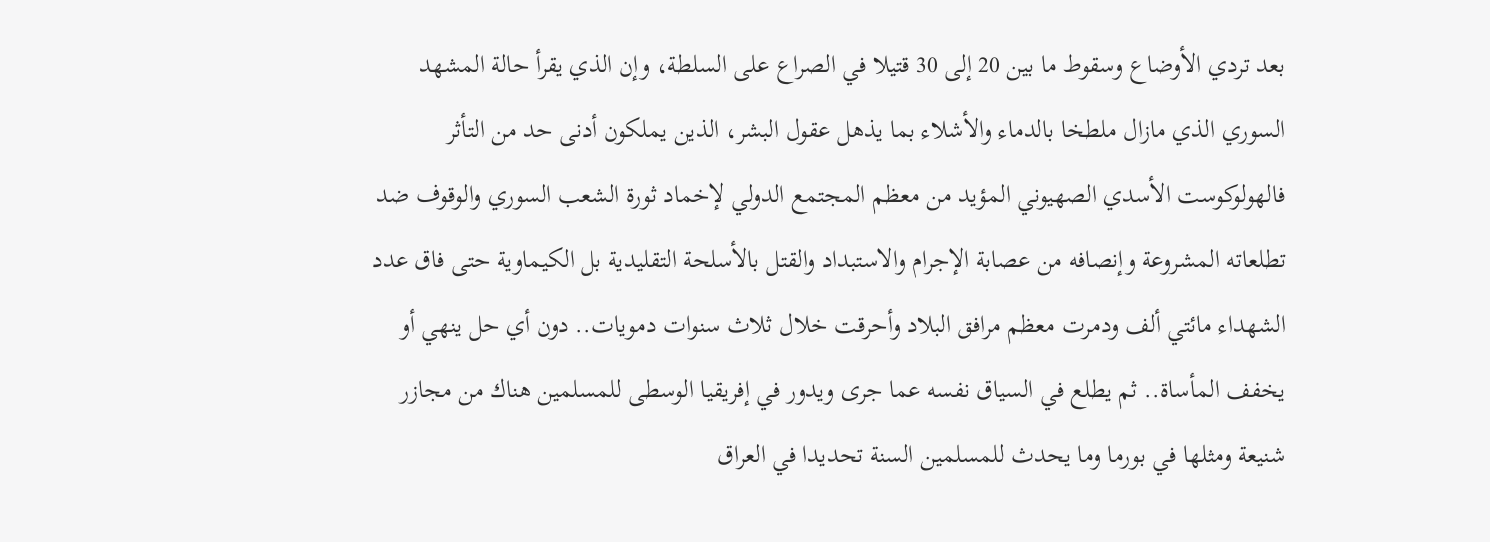بعد تردي الأوضاع وسقوط ما بين 20 إلى 30 قتيلا في الصراع على السلطة، وإن الذي يقرأ حالة المشهد السوري الذي مازال ملطخا بالدماء والأشلاء بما يذهل عقول البشر، الذين يملكون أدنى حد من التأثر فالهولوكوست الأسدي الصهيوني المؤيد من معظم المجتمع الدولي لإخماد ثورة الشعب السوري والوقوف ضد تطلعاته المشروعة وإنصافه من عصابة الإجرام والاستبداد والقتل بالأسلحة التقليدية بل الكيماوية حتى فاق عدد الشهداء مائتي ألف ودمرت معظم مرافق البلاد وأحرقت خلال ثلاث سنوات دمويات.. دون أي حل ينهي أو يخفف المأساة.. ثم يطلع في السياق نفسه عما جرى ويدور في إفريقيا الوسطى للمسلمين هناك من مجازر شنيعة ومثلها في بورما وما يحدث للمسلمين السنة تحديدا في العراق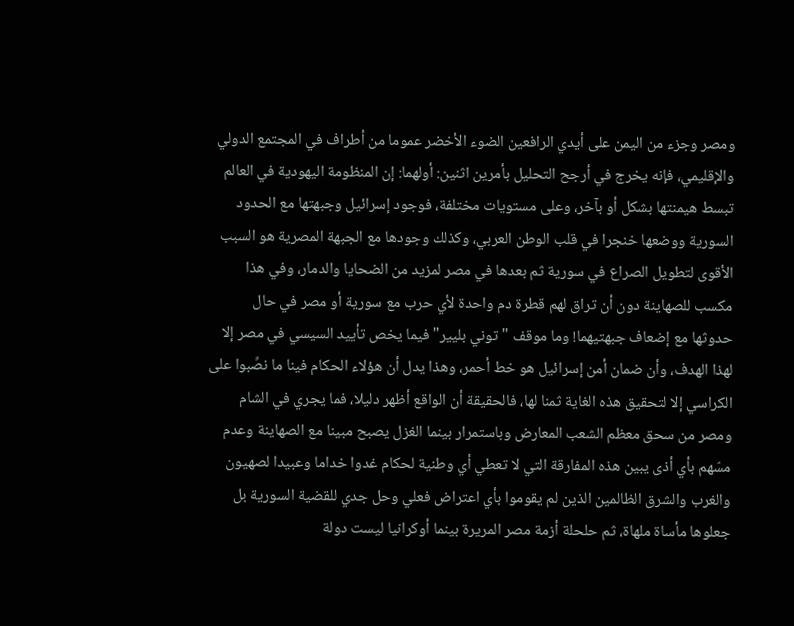ومصر وجزء من اليمن على أيدي الرافعين الضوء الأخضر عموما من أطراف في المجتمع الدولي والإقليمي، فإنه يخرج في أرجح التحليل بأمرين اثنين: أولهما: إن المنظومة اليهودية في العالم تبسط هيمنتها بشكل أو بآخر، وعلى مستويات مختلفة، فوجود إسرائيل وجبهتها مع الحدود السورية ووضعها خنجرا في قلب الوطن العربي، وكذلك وجودها مع الجبهة المصرية هو السبب الأقوى لتطويل الصراع في سورية ثم بعدها في مصر لمزيد من الضحايا والدمار، وفي هذا مكسب للصهاينة دون أن تراق لهم قطرة دم واحدة لأي حرب مع سورية أو مصر في حال حدوثها مع إضعاف جبهتيهما! وما موقف "توني بليير" فيما يخص تأييد السيسي في مصر إلا لهذا الهدف، وأن ضمان أمن إسرائيل هو خط أحمر، وهذا يدل أن هؤلاء الحكام فينا ما نصِّبوا على الكراسي إلا لتحقيق هذه الغاية ثمنا لها، فالحقيقة أن الواقع أظهر دليلا، فما يجري في الشام ومصر من سحق معظم الشعب المعارض وباستمرار بينما الغزل يصبح مبينا مع الصهاينة وعدم مسّهم بأي أذى يبين هذه المفارقة التي لا تعطي أي وطنية لحكام غدوا خداما وعبيدا لصهيون والغرب والشرق الظالمين الذين لم يقوموا بأي اعتراض فعلي وحل جدي للقضية السورية بل جعلوها مأساة ملهاة، ثم حلحلة أزمة مصر المريرة بينما أوكرانيا ليست دولة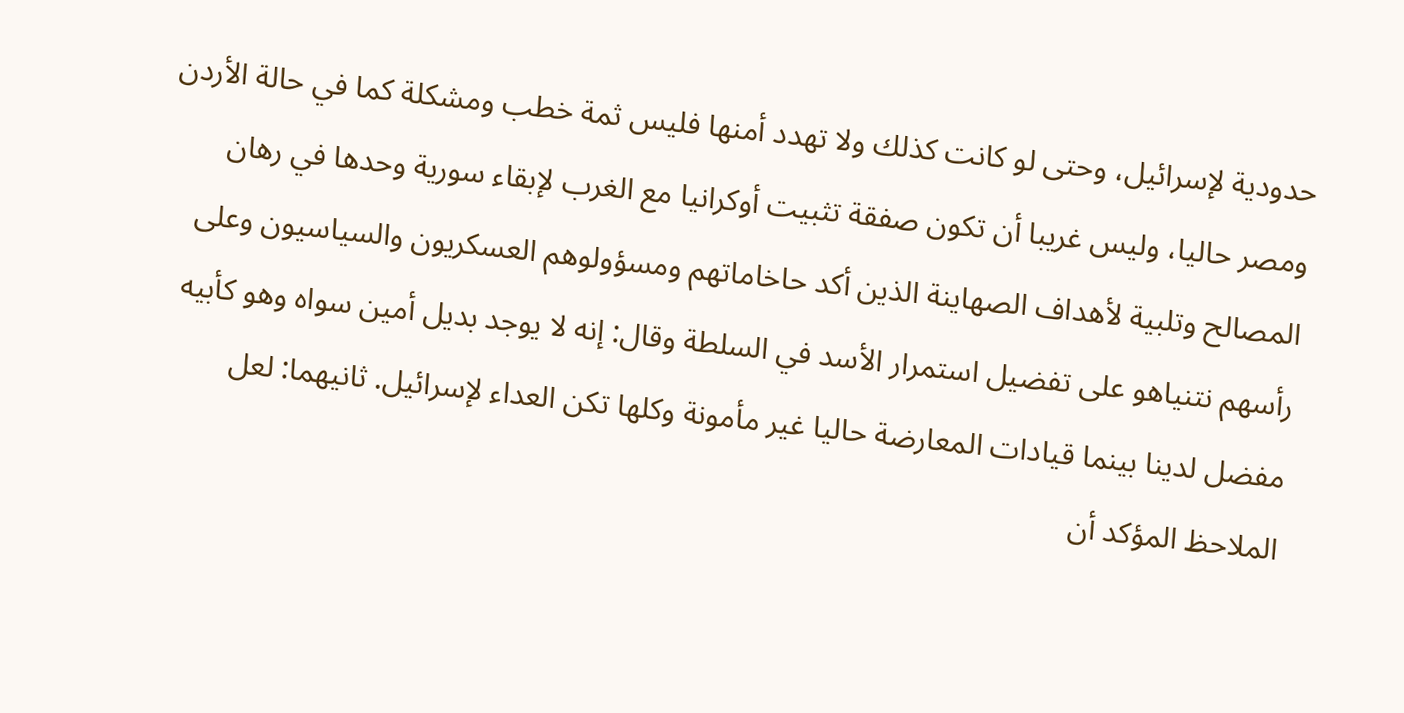حدودية لإسرائيل، وحتى لو كانت كذلك ولا تهدد أمنها فليس ثمة خطب ومشكلة كما في حالة الأردن ومصر حاليا، وليس غريبا أن تكون صفقة تثبيت أوكرانيا مع الغرب لإبقاء سورية وحدها في رهان المصالح وتلبية لأهداف الصهاينة الذين أكد حاخاماتهم ومسؤولوهم العسكريون والسياسيون وعلى رأسهم نتنياهو على تفضيل استمرار الأسد في السلطة وقال: إنه لا يوجد بديل أمين سواه وهو كأبيه مفضل لدينا بينما قيادات المعارضة حاليا غير مأمونة وكلها تكن العداء لإسرائيل. ثانيهما: لعل الملاحظ المؤكد أن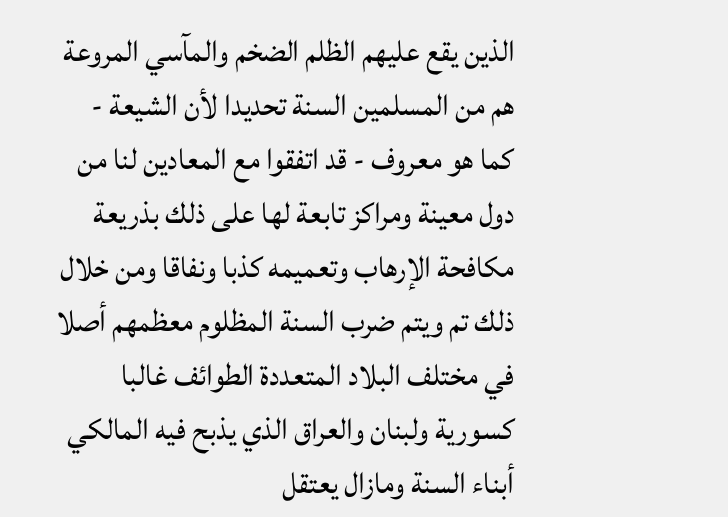الذين يقع عليهم الظلم الضخم والمآسي المروعة هم من المسلمين السنة تحديدا لأن الشيعة - كما هو معروف - قد اتفقوا مع المعادين لنا من دول معينة ومراكز تابعة لها على ذلك بذريعة مكافحة الإرهاب وتعميمه كذبا ونفاقا ومن خلال ذلك تم ويتم ضرب السنة المظلوم معظمهم أصلا في مختلف البلاد المتعددة الطوائف غالبا كسورية ولبنان والعراق الذي يذبح فيه المالكي أبناء السنة ومازال يعتقل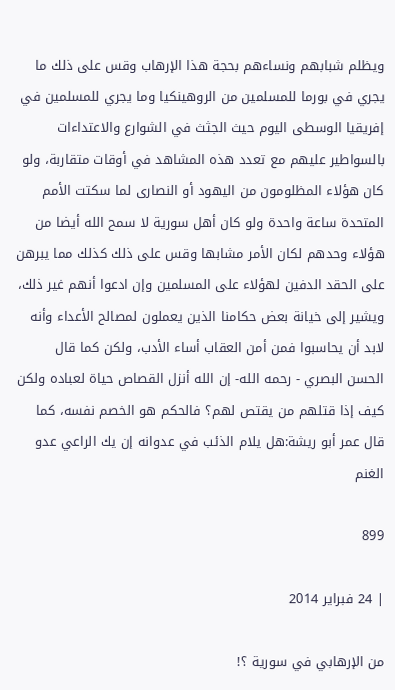ويظلم شبابهم ونساءهم بحجة هذا الإرهاب وقس على ذلك ما يجري في بورما للمسلمين من الروهينكيا وما يجري للمسلمين في إفريقيا الوسطى اليوم حيث الجثث في الشوارع والاعتداءات بالسواطير عليهم مع تعدد هذه المشاهد في أوقات متقاربة، ولو كان هؤلاء المظلومون من اليهود أو النصارى لما سكتت الأمم المتحدة ساعة واحدة ولو كان أهل سورية لا سمح الله أيضا من هؤلاء وحدهم لكان الأمر مشابها وقس على ذلك كذلك مما يبرهن على الحقد الدفين لهؤلاء على المسلمين وإن ادعوا أنهم غير ذلك، ويشير إلى خيانة بعض حكامنا الذين يعملون لمصالح الأعداء وأنه لابد أن يحاسبوا فمن أمن العقاب أساء الأدب، ولكن كما قال الحسن البصري - رحمه الله- إن الله أنزل القصاص حياة لعباده ولكن كيف إذا قتلهم من يقتص لهم؟ فالحكم هو الخصم نفسه، كما قال عمر أبو ريشة:هل يلام الذئب في عدوانه إن يك الراعي عدو الغنم

899

| 24 فبراير 2014

من الإرهابي في سورية ؟!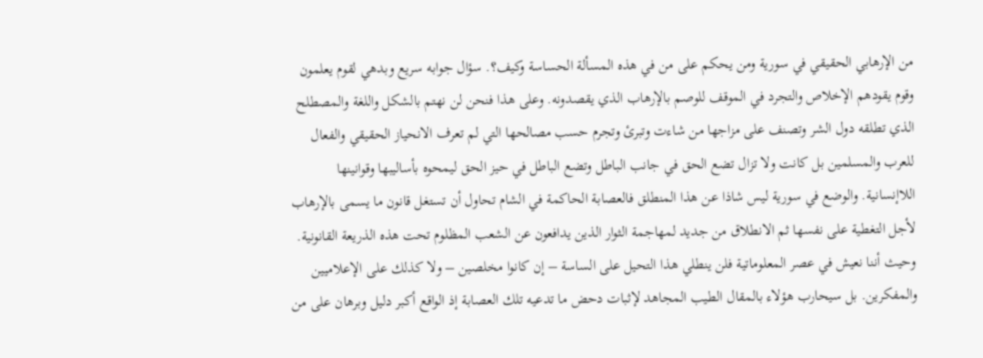من الإرهابي الحقيقي في سورية ومن يحكم على من في هذه المسألة الحساسة وكيف؟. سؤال جوابه سريع وبدهي لقوم يعلمون وقوم يقودهم الإخلاص والتجرد في الموقف للوصم بالإرهاب الذي يقصدونه. وعلى هذا فنحن لن نهتم بالشكل واللغة والمصطلح الذي تطلقه دول الشر وتصنف على مزاجها من شاءت وتبرئ وتجرم حسب مصالحها التي لم تعرف الانحياز الحقيقي والفعال للعرب والمسلمين بل كانت ولا تزال تضع الحق في جانب الباطل وتضع الباطل في حيز الحق ليمحوه بأساليبها وقوانينها اللاإنسانية. والوضع في سورية ليس شاذا عن هذا المنطلق فالعصابة الحاكمة في الشام تحاول أن تستغل قانون ما يسمى بالإرهاب لأجل التغطية على نفسها ثم الانطلاق من جديد لمهاجمة الثوار الذين يدافعون عن الشعب المظلوم تحت هذه الذريعة القانونية. وحيث أننا نعيش في عصر المعلوماتية فلن ينطلي هذا التحيل على الساسة – إن كانوا مخلصين – ولا كذلك على الإعلاميين والمفكرين. بل سيحارب هؤلاء بالمقال الطيب المجاهد لإثبات دحض ما تدعيه تلك العصابة إذ الواقع أكبر دليل وبرهان على من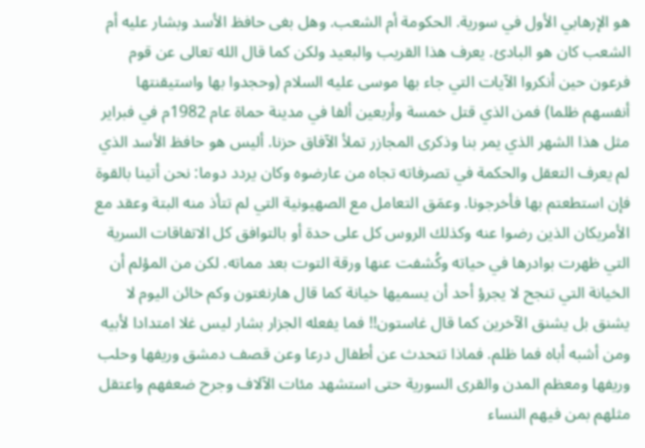هو الإرهابي الأول في سورية. الحكومة أم الشعب. وهل بغى حافظ الأسد وبشار عليه أم الشعب كان هو البادئ. يعرف هذا القريب والبعيد ولكن كما قال الله تعالى عن قوم فرعون حين أنكروا الآيات التي جاء بها موسى عليه السلام (وحجدوا بها واستيقنتها أنفسهم ظلما) فمن الذي قتل خمسة وأربعين ألفا في مدينة حماة عام 1982م في فبراير مثل هذا الشهر الذي يمر بنا وذكرى المجازر تملأ الآفاق حزنا. أليس هو حافظ الأسد الذي لم يعرف التعقل والحكمة في تصرفاته تجاه من عارضوه وكان يردد دوما: نحن أتينا بالقوة فإن استطعتم بها فأخرجونا. وعمَق التعامل مع الصهيونية التي لم تتأذ منه البتة وعقد مع الأمريكان الذين رضوا عنه وكذلك الروس كل على حدة أو بالتوافق كل الاتفاقات السرية التي ظهرت بوادرها في حياته وكُشفت عنها ورقة التوت بعد مماته. لكن من المؤلم أن الخيانة التي تنجح لا يجرؤ أحد أن يسميها خيانة كما قال هارنغتون وكم خائن اليوم لا يشنق بل يشنق الآخرين كما قال غاستون!! فما يفعله الجزار بشار ليس غلا امتدادا لأبيه ومن أشبه أباه فما ظلم. فماذا تتحدث عن أطفال درعا وعن قصف دمشق وريفها وحلب وريفها ومعظم المدن والقرى السورية حتى استشهد مئات الآلاف وجرح ضعفهم واعتقل مثلهم بمن فيهم النساء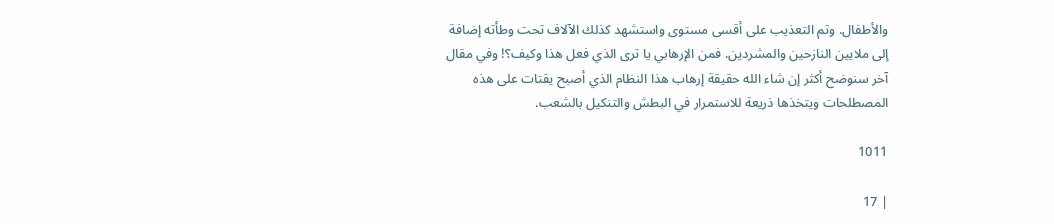والأطفال. وتم التعذيب على أقسى مستوى واستشهد كذلك الآلاف تحت وطأته إضافة إلى ملايين النازحين والمشردين. فمن الإرهابي يا ترى الذي فعل هذا وكيف؟! وفي مقال آخر سنوضح أكثر إن شاء الله حقيقة إرهاب هذا النظام الذي أصبح يقتات على هذه المصطلحات ويتخذها ذريعة للاستمرار في البطش والتنكيل بالشعب.

1011

| 17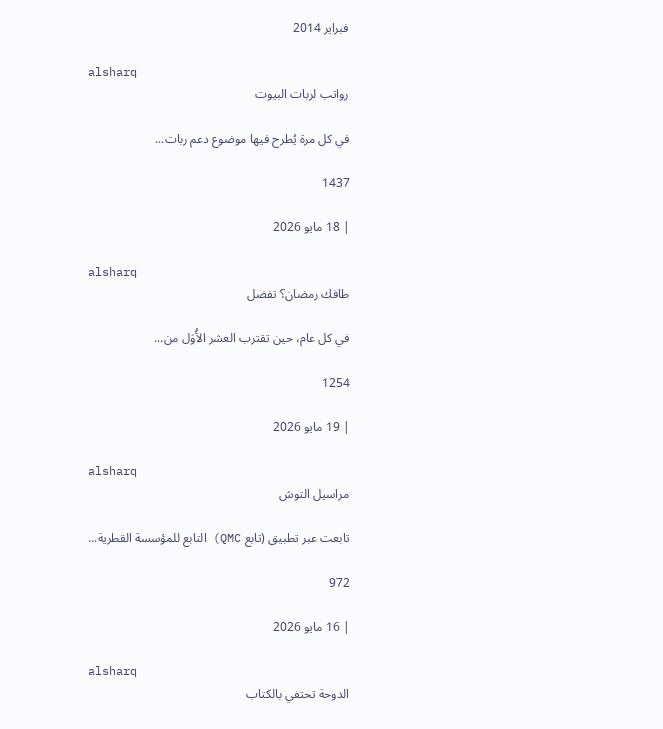فبراير 2014

alsharq
رواتب لربات البيوت

في كل مرة يُطرح فيها موضوع دعم ربات...

1437

| 18 مايو 2026

alsharq
طافك رمضان؟ تفضل

في كل عام، حين تقترب العشر الأُوَل من...

1254

| 19 مايو 2026

alsharq
مراسيل التوش

تابعت عبر تطبيق (تابع QMC) التابع للمؤسسة القطرية...

972

| 16 مايو 2026

alsharq
الدوحة تحتفي بالكتاب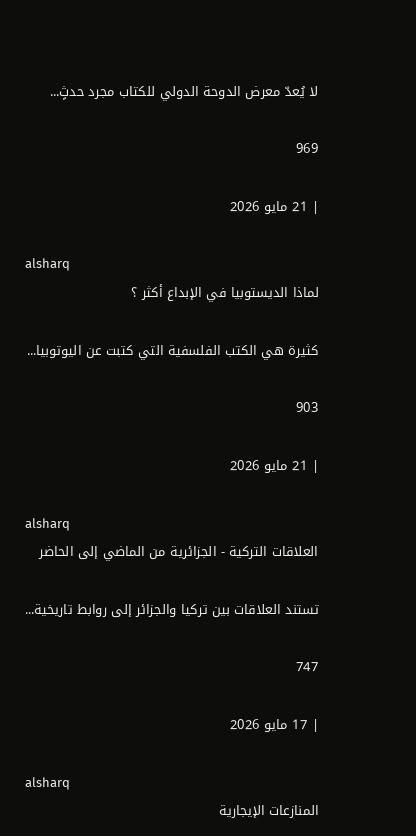لا يُعدّ معرض الدوحة الدولي للكتاب مجرد حدثٍ...

969

| 21 مايو 2026

alsharq
لماذا الديستوبيا في الإبداع أكثر ؟

كثيرة هي الكتب الفلسفية التي كتبت عن اليوتوبيا...

903

| 21 مايو 2026

alsharq
العلاقات التركية - الجزائرية من الماضي إلى الحاضر

تستند العلاقات بين تركيا والجزائر إلى روابط تاريخية...

747

| 17 مايو 2026

alsharq
المنازعات الإيجارية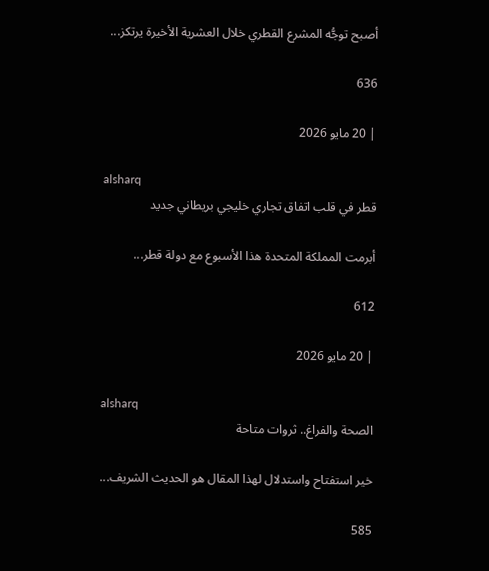أصبح توجُّه المشرع القطري خلال العشرية الأخيرة يرتكز...

636

| 20 مايو 2026

alsharq
قطر في قلب اتفاق تجاري خليجي بريطاني جديد

أبرمت المملكة المتحدة هذا الأسبوع مع دولة قطر...

612

| 20 مايو 2026

alsharq
الصحة والفراغ.. ثروات متاحة

خير استفتاح واستدلال لهذا المقال هو الحديث الشريف...

585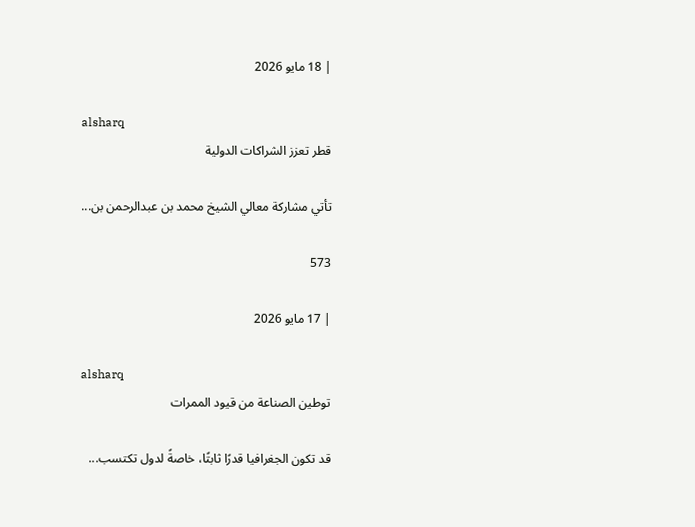| 18 مايو 2026

alsharq
قطر تعزز الشراكات الدولية

تأتي مشاركة معالي الشيخ محمد بن عبدالرحمن بن...

573

| 17 مايو 2026

alsharq
توطين الصناعة من قيود الممرات

قد تكون الجغرافيا قدرًا ثابتًا، خاصةً لدول تكتسب...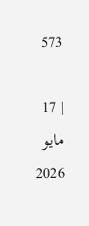573

| 17 مايو 2026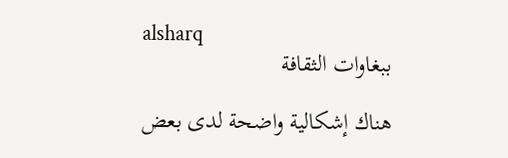alsharq
ببغاوات الثقافة

هناك إشكالية واضحة لدى بعض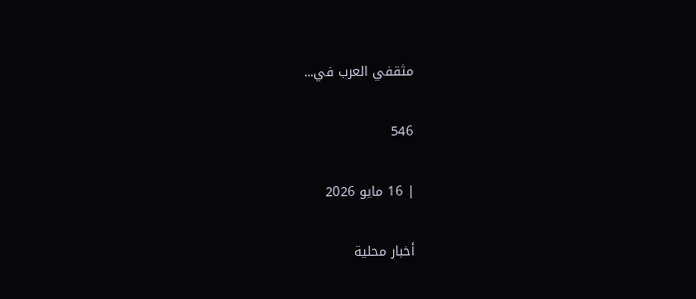مثقفي العرب في...

546

| 16 مايو 2026

أخبار محلية